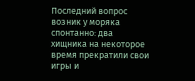Последний вопрос возник у моряка спонтанно: два хищника на некоторое время прекратили свои игры и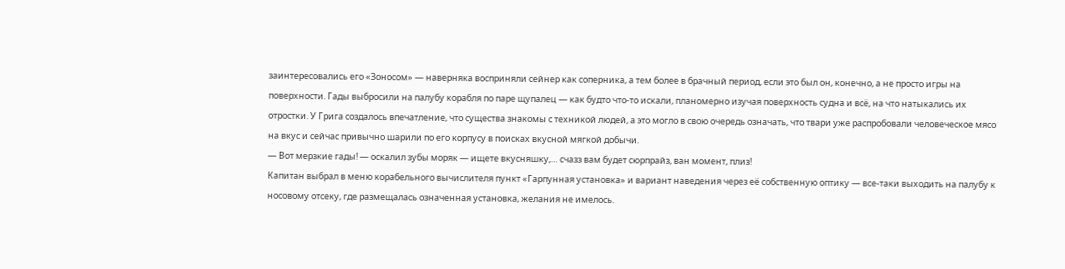заинтересовались его «Зоносом» — наверняка восприняли сейнер как соперника, а тем более в брачный период, если это был он, конечно, а не просто игры на поверхности. Гады выбросили на палубу корабля по паре щупалец — как будто что-то искали, планомерно изучая поверхность судна и всё, на что натыкались их отростки. У Грига создалось впечатление, что существа знакомы с техникой людей, а это могло в свою очередь означать, что твари уже распробовали человеческое мясо на вкус и сейчас привычно шарили по его корпусу в поисках вкусной мягкой добычи.
— Вот мерзкие гады! — оскалил зубы моряк — ищете вкусняшку,… счазз вам будет сюрпрайз, ван момент, плиз!
Капитан выбрал в меню корабельного вычислителя пункт «Гарпунная установка» и вариант наведения через её собственную оптику — все-таки выходить на палубу к носовому отсеку, где размещалась означенная установка, желания не имелось.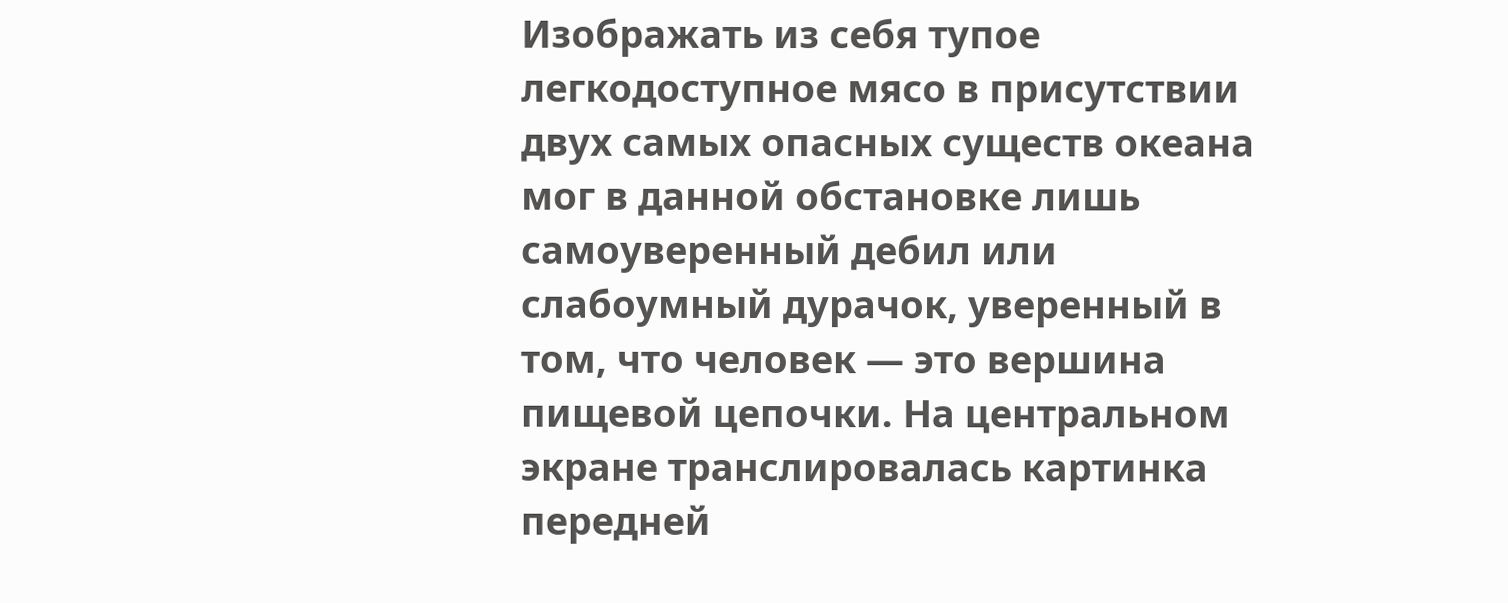Изображать из себя тупое легкодоступное мясо в присутствии двух самых опасных существ океана мог в данной обстановке лишь самоуверенный дебил или слабоумный дурачок, уверенный в том, что человек — это вершина пищевой цепочки. На центральном экране транслировалась картинка передней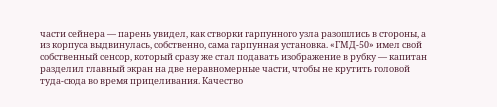части сейнера — парень увидел, как створки гарпунного узла разошлись в стороны, а из корпуса выдвинулась, собственно, сама гарпунная установка. «ГМД-50» имел свой собственный сенсор, который сразу же стал подавать изображение в рубку — капитан разделил главный экран на две неравномерные части, чтобы не крутить головой туда-сюда во время прицеливания. Качество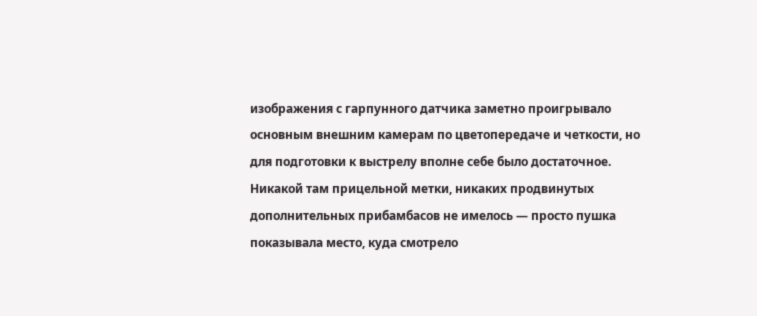изображения с гарпунного датчика заметно проигрывало основным внешним камерам по цветопередаче и четкости, но для подготовки к выстрелу вполне себе было достаточное. Никакой там прицельной метки, никаких продвинутых дополнительных прибамбасов не имелось — просто пушка показывала место, куда смотрело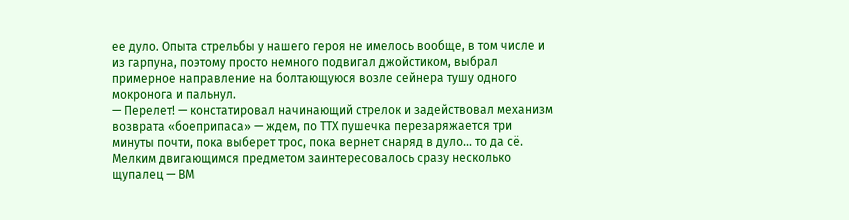ее дуло. Опыта стрельбы у нашего героя не имелось вообще, в том числе и из гарпуна, поэтому просто немного подвигал джойстиком, выбрал примерное направление на болтающуюся возле сейнера тушу одного мокронога и пальнул.
— Перелет! — констатировал начинающий стрелок и задействовал механизм возврата «боеприпаса» — ждем, по ТТХ пушечка перезаряжается три минуты почти, пока выберет трос, пока вернет снаряд в дуло… то да сё.
Мелким двигающимся предметом заинтересовалось сразу несколько щупалец — ВМ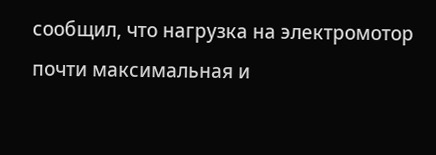сообщил, что нагрузка на электромотор почти максимальная и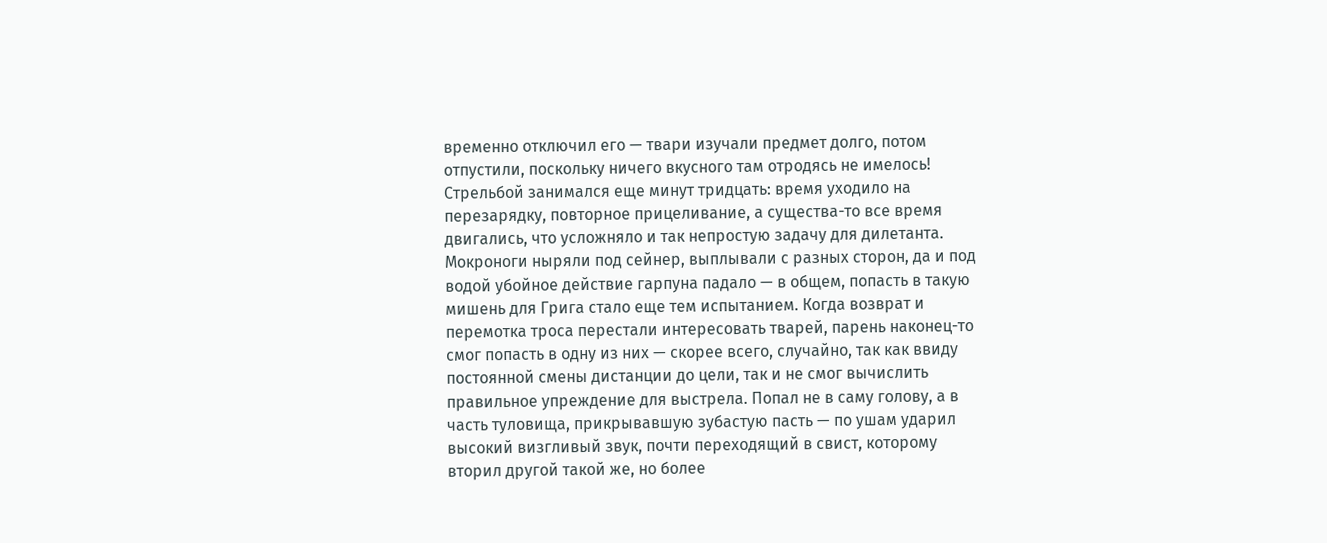временно отключил его — твари изучали предмет долго, потом отпустили, поскольку ничего вкусного там отродясь не имелось! Стрельбой занимался еще минут тридцать: время уходило на перезарядку, повторное прицеливание, а существа-то все время двигались, что усложняло и так непростую задачу для дилетанта. Мокроноги ныряли под сейнер, выплывали с разных сторон, да и под водой убойное действие гарпуна падало — в общем, попасть в такую мишень для Грига стало еще тем испытанием. Когда возврат и перемотка троса перестали интересовать тварей, парень наконец-то смог попасть в одну из них — скорее всего, случайно, так как ввиду постоянной смены дистанции до цели, так и не смог вычислить правильное упреждение для выстрела. Попал не в саму голову, а в часть туловища, прикрывавшую зубастую пасть — по ушам ударил высокий визгливый звук, почти переходящий в свист, которому вторил другой такой же, но более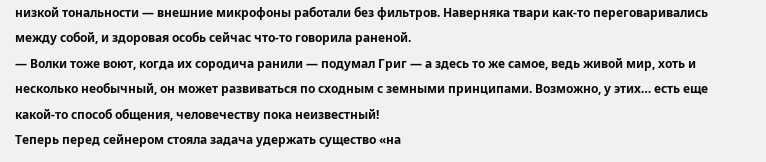низкой тональности — внешние микрофоны работали без фильтров. Наверняка твари как-то переговаривались между собой, и здоровая особь сейчас что-то говорила раненой.
— Волки тоже воют, когда их сородича ранили — подумал Григ — а здесь то же самое, ведь живой мир, хоть и несколько необычный, он может развиваться по сходным с земными принципами. Возможно, у этих… есть еще какой-то способ общения, человечеству пока неизвестный!
Теперь перед сейнером стояла задача удержать существо «на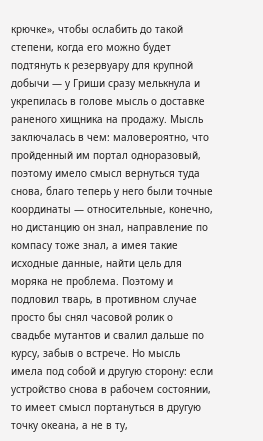крючке», чтобы ослабить до такой степени, когда его можно будет подтянуть к резервуару для крупной добычи — у Гриши сразу мелькнула и укрепилась в голове мысль о доставке раненого хищника на продажу. Мысль заключалась в чем: маловероятно, что пройденный им портал одноразовый, поэтому имело смысл вернуться туда снова, благо теперь у него были точные координаты — относительные, конечно, но дистанцию он знал, направление по компасу тоже знал, а имея такие исходные данные, найти цель для моряка не проблема. Поэтому и подловил тварь, в противном случае просто бы снял часовой ролик о свадьбе мутантов и свалил дальше по курсу, забыв о встрече. Но мысль имела под собой и другую сторону: если устройство снова в рабочем состоянии, то имеет смысл портануться в другую точку океана, а не в ту,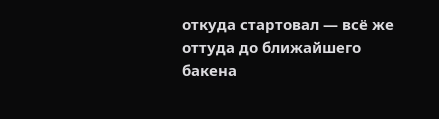откуда стартовал — всё же оттуда до ближайшего бакена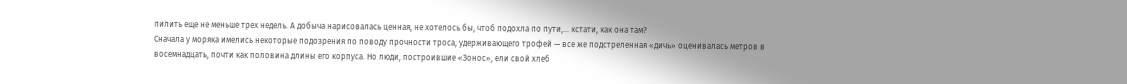пилить еще не меньше трех недель. А добыча нарисовалась ценная, не хотелось бы, чтоб подохла по пути,… кстати, как она там?
Сначала у моряка имелись некоторые подозрения по поводу прочности троса, удерживающего трофей — все же подстреленная «дичь» оценивалась метров в восемнадцать, почти как половина длины его корпуса. Но люди, построившие «Зонос», ели свой хлеб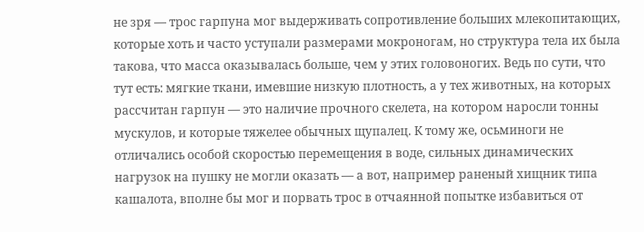не зря — трос гарпуна мог выдерживать сопротивление больших млекопитающих, которые хоть и часто уступали размерами мокроногам, но структура тела их была такова, что масса оказывалась больше, чем у этих головоногих. Ведь по сути, что тут есть: мягкие ткани, имевшие низкую плотность, а у тех животных, на которых рассчитан гарпун — это наличие прочного скелета, на котором наросли тонны мускулов, и которые тяжелее обычных щупалец. К тому же, осьминоги не отличались особой скоростью перемещения в воде, сильных динамических нагрузок на пушку не могли оказать — а вот, например раненый хищник типа кашалота, вполне бы мог и порвать трос в отчаянной попытке избавиться от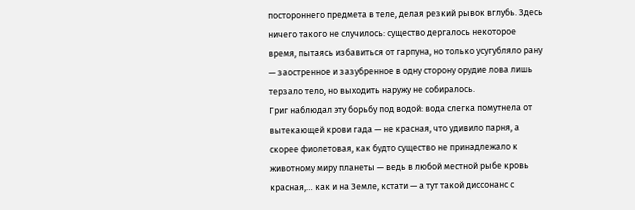постороннего предмета в теле, делая резкий рывок вглубь. Здесь ничего такого не случилось: существо дергалось некоторое время, пытаясь избавиться от гарпуна, но только усугубляло рану — заостренное и зазубренное в одну сторону орудие лова лишь терзало тело, но выходить наружу не собиралось.
Григ наблюдал эту борьбу под водой: вода слегка помутнела от вытекающей крови гада — не красная, что удивило парня, а скорее фиолетовая, как будто существо не принадлежало к животному миру планеты — ведь в любой местной рыбе кровь красная,… как и на Земле, кстати — а тут такой диссонанс с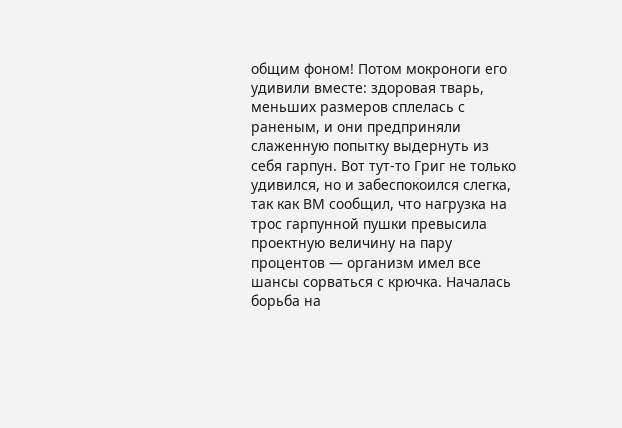общим фоном! Потом мокроноги его удивили вместе: здоровая тварь, меньших размеров сплелась с раненым, и они предприняли слаженную попытку выдернуть из себя гарпун. Вот тут-то Григ не только удивился, но и забеспокоился слегка, так как ВМ сообщил, что нагрузка на трос гарпунной пушки превысила проектную величину на пару процентов — организм имел все шансы сорваться с крючка. Началась борьба на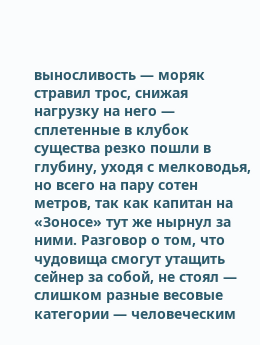выносливость — моряк стравил трос, снижая нагрузку на него — сплетенные в клубок существа резко пошли в глубину, уходя с мелководья, но всего на пару сотен метров, так как капитан на «Зоносе» тут же нырнул за ними. Разговор о том, что чудовища смогут утащить сейнер за собой, не стоял — слишком разные весовые категории — человеческим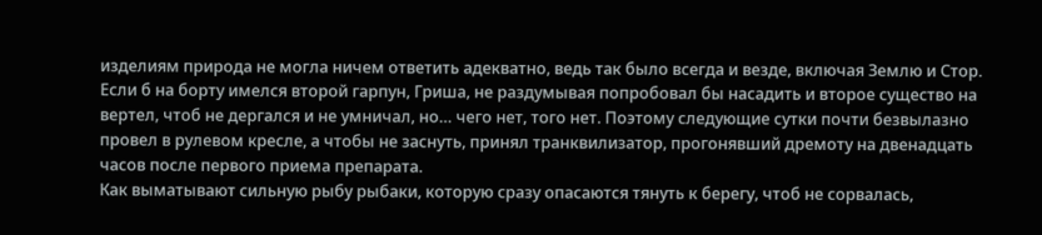изделиям природа не могла ничем ответить адекватно, ведь так было всегда и везде, включая Землю и Стор. Если б на борту имелся второй гарпун, Гриша, не раздумывая попробовал бы насадить и второе существо на вертел, чтоб не дергался и не умничал, но… чего нет, того нет. Поэтому следующие сутки почти безвылазно провел в рулевом кресле, а чтобы не заснуть, принял транквилизатор, прогонявший дремоту на двенадцать часов после первого приема препарата.
Как выматывают сильную рыбу рыбаки, которую сразу опасаются тянуть к берегу, чтоб не сорвалась,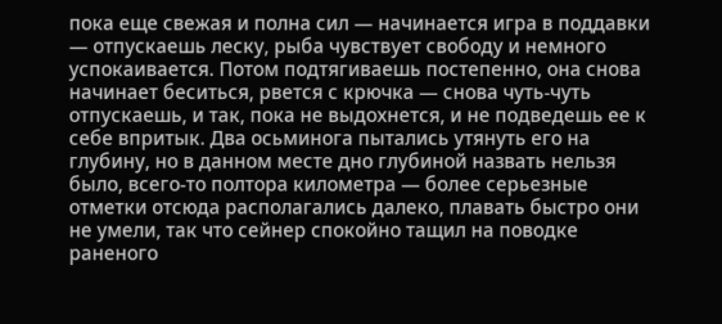пока еще свежая и полна сил — начинается игра в поддавки — отпускаешь леску, рыба чувствует свободу и немного успокаивается. Потом подтягиваешь постепенно, она снова начинает беситься, рвется с крючка — снова чуть-чуть отпускаешь, и так, пока не выдохнется, и не подведешь ее к себе впритык. Два осьминога пытались утянуть его на глубину, но в данном месте дно глубиной назвать нельзя было, всего-то полтора километра — более серьезные отметки отсюда располагались далеко, плавать быстро они не умели, так что сейнер спокойно тащил на поводке раненого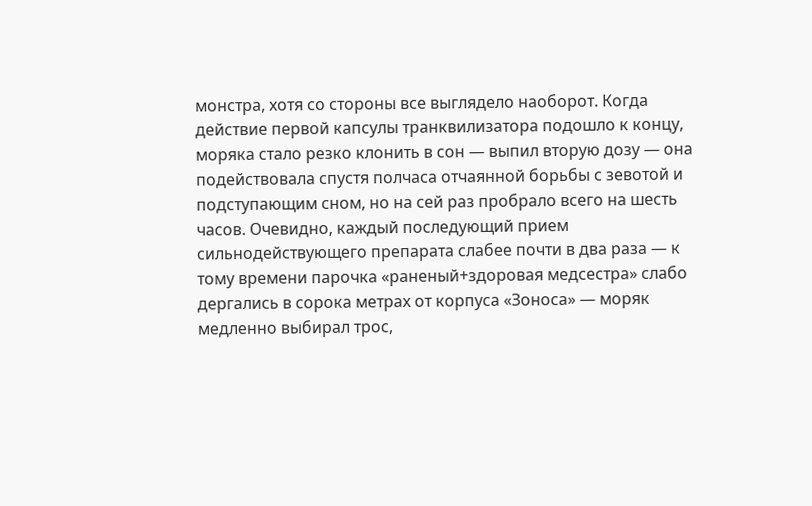монстра, хотя со стороны все выглядело наоборот. Когда действие первой капсулы транквилизатора подошло к концу, моряка стало резко клонить в сон — выпил вторую дозу — она подействовала спустя полчаса отчаянной борьбы с зевотой и подступающим сном, но на сей раз пробрало всего на шесть часов. Очевидно, каждый последующий прием сильнодействующего препарата слабее почти в два раза — к тому времени парочка «раненый+здоровая медсестра» слабо дергались в сорока метрах от корпуса «Зоноса» — моряк медленно выбирал трос,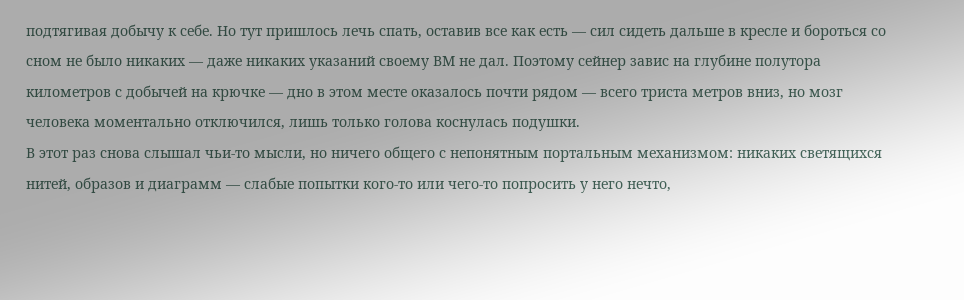подтягивая добычу к себе. Но тут пришлось лечь спать, оставив все как есть — сил сидеть дальше в кресле и бороться со сном не было никаких — даже никаких указаний своему ВМ не дал. Поэтому сейнер завис на глубине полутора километров с добычей на крючке — дно в этом месте оказалось почти рядом — всего триста метров вниз, но мозг человека моментально отключился, лишь только голова коснулась подушки.
В этот раз снова слышал чьи-то мысли, но ничего общего с непонятным портальным механизмом: никаких светящихся нитей, образов и диаграмм — слабые попытки кого-то или чего-то попросить у него нечто,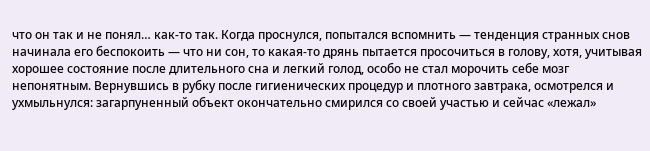что он так и не понял… как-то так. Когда проснулся, попытался вспомнить — тенденция странных снов начинала его беспокоить — что ни сон, то какая-то дрянь пытается просочиться в голову, хотя, учитывая хорошее состояние после длительного сна и легкий голод, особо не стал морочить себе мозг непонятным. Вернувшись в рубку после гигиенических процедур и плотного завтрака, осмотрелся и ухмыльнулся: загарпуненный объект окончательно смирился со своей участью и сейчас «лежал»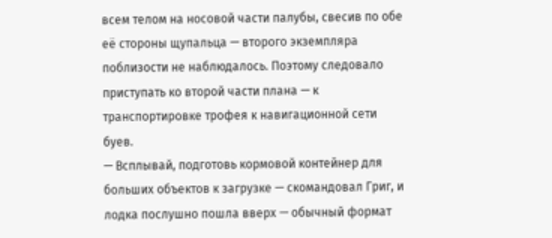всем телом на носовой части палубы, свесив по обе её стороны щупальца — второго экземпляра поблизости не наблюдалось. Поэтому следовало приступать ко второй части плана — к транспортировке трофея к навигационной сети буев.
— Всплывай, подготовь кормовой контейнер для больших объектов к загрузке — скомандовал Григ, и лодка послушно пошла вверх — обычный формат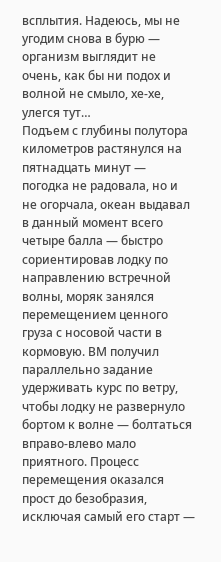всплытия. Надеюсь, мы не угодим снова в бурю — организм выглядит не очень, как бы ни подох и волной не смыло, хе-хе, улегся тут…
Подъем с глубины полутора километров растянулся на пятнадцать минут — погодка не радовала, но и не огорчала, океан выдавал в данный момент всего четыре балла — быстро сориентировав лодку по направлению встречной волны, моряк занялся перемещением ценного груза с носовой части в кормовую. ВМ получил параллельно задание удерживать курс по ветру, чтобы лодку не развернуло бортом к волне — болтаться вправо-влево мало приятного. Процесс перемещения оказался прост до безобразия, исключая самый его старт —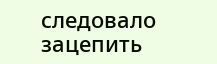следовало зацепить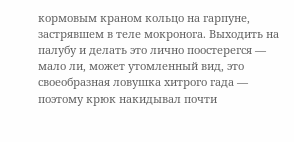кормовым краном кольцо на гарпуне, застрявшем в теле мокронога. Выходить на палубу и делать это лично поостерегся — мало ли, может утомленный вид, это своеобразная ловушка хитрого гада — поэтому крюк накидывал почти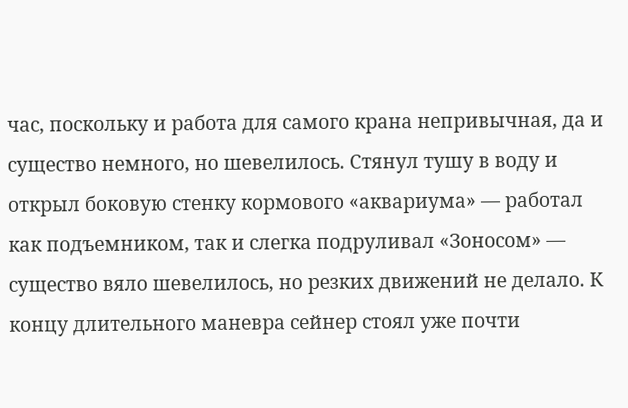час, поскольку и работа для самого крана непривычная, да и существо немного, но шевелилось. Стянул тушу в воду и открыл боковую стенку кормового «аквариума» — работал как подъемником, так и слегка подруливал «Зоносом» — существо вяло шевелилось, но резких движений не делало. К концу длительного маневра сейнер стоял уже почти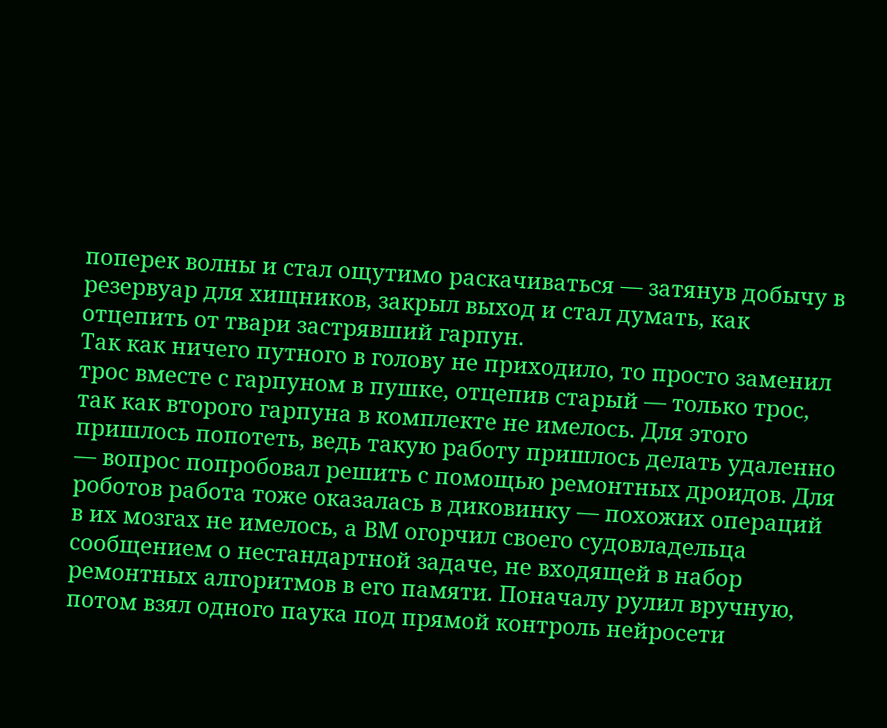поперек волны и стал ощутимо раскачиваться — затянув добычу в резервуар для хищников, закрыл выход и стал думать, как отцепить от твари застрявший гарпун.
Так как ничего путного в голову не приходило, то просто заменил трос вместе с гарпуном в пушке, отцепив старый — только трос, так как второго гарпуна в комплекте не имелось. Для этого пришлось попотеть, ведь такую работу пришлось делать удаленно — вопрос попробовал решить с помощью ремонтных дроидов. Для роботов работа тоже оказалась в диковинку — похожих операций в их мозгах не имелось, а ВМ огорчил своего судовладельца сообщением о нестандартной задаче, не входящей в набор ремонтных алгоритмов в его памяти. Поначалу рулил вручную, потом взял одного паука под прямой контроль нейросети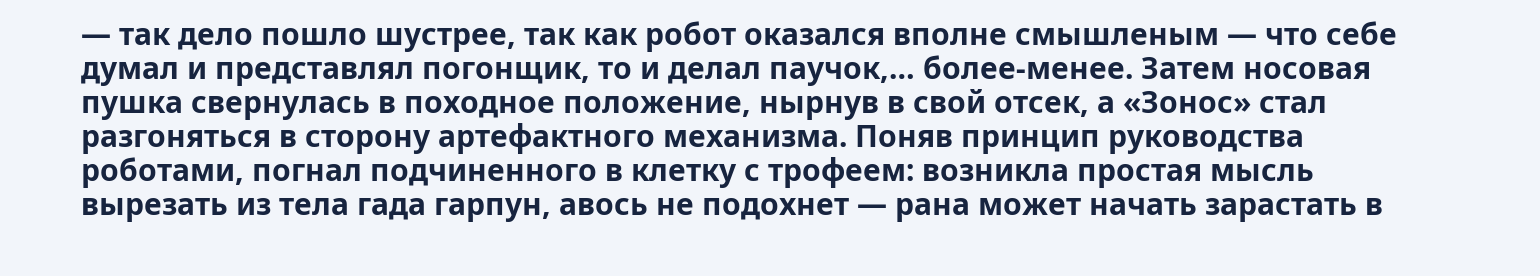— так дело пошло шустрее, так как робот оказался вполне смышленым — что себе думал и представлял погонщик, то и делал паучок,… более-менее. Затем носовая пушка свернулась в походное положение, нырнув в свой отсек, а «Зонос» стал разгоняться в сторону артефактного механизма. Поняв принцип руководства роботами, погнал подчиненного в клетку с трофеем: возникла простая мысль вырезать из тела гада гарпун, авось не подохнет — рана может начать зарастать в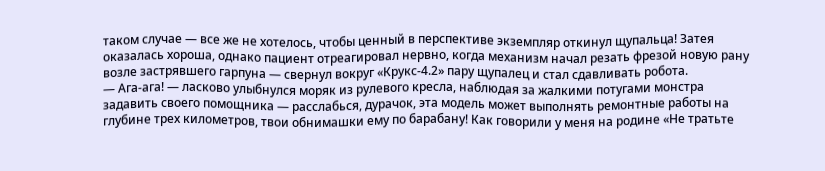таком случае — все же не хотелось, чтобы ценный в перспективе экземпляр откинул щупальца! Затея оказалась хороша, однако пациент отреагировал нервно, когда механизм начал резать фрезой новую рану возле застрявшего гарпуна — свернул вокруг «Крукс-4.2» пару щупалец и стал сдавливать робота.
— Ага-ага! — ласково улыбнулся моряк из рулевого кресла, наблюдая за жалкими потугами монстра задавить своего помощника — расслабься, дурачок, эта модель может выполнять ремонтные работы на глубине трех километров, твои обнимашки ему по барабану! Как говорили у меня на родине «Не тратьте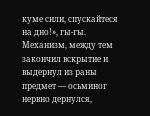куме сили, спускайтеся на дно!», гы-гы.
Механизм, между тем закончил вскрытие и выдернул из раны предмет — осьминог нервно дернулся,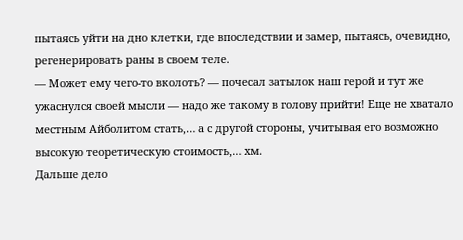пытаясь уйти на дно клетки, где впоследствии и замер, пытаясь, очевидно, регенерировать раны в своем теле.
— Может ему чего-то вколоть? — почесал затылок наш герой и тут же ужаснулся своей мысли — надо же такому в голову прийти! Еще не хватало местным Айболитом стать,… а с другой стороны, учитывая его возможно высокую теоретическую стоимость,… хм.
Дальше дело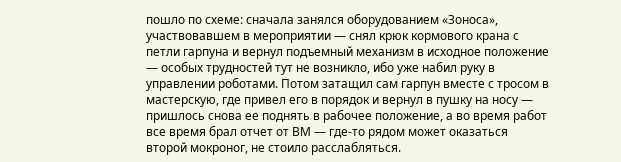пошло по схеме: сначала занялся оборудованием «Зоноса», участвовавшем в мероприятии — снял крюк кормового крана с петли гарпуна и вернул подъемный механизм в исходное положение — особых трудностей тут не возникло, ибо уже набил руку в управлении роботами. Потом затащил сам гарпун вместе с тросом в мастерскую, где привел его в порядок и вернул в пушку на носу — пришлось снова ее поднять в рабочее положение, а во время работ все время брал отчет от ВМ — где-то рядом может оказаться второй мокроног, не стоило расслабляться.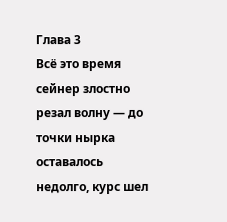Глава 3
Всё это время сейнер злостно резал волну — до точки нырка оставалось недолго, курс шел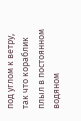под углом к ветру, так что кораблик плыл в постоянном водяном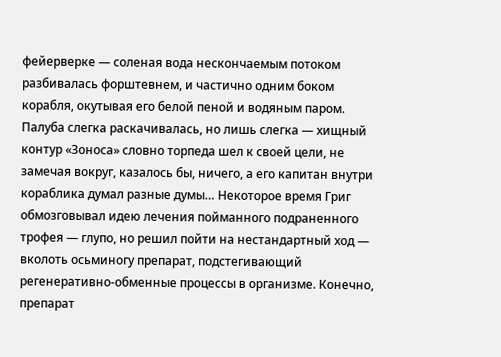фейерверке — соленая вода нескончаемым потоком разбивалась форштевнем, и частично одним боком корабля, окутывая его белой пеной и водяным паром. Палуба слегка раскачивалась, но лишь слегка — хищный контур «Зоноса» словно торпеда шел к своей цели, не замечая вокруг, казалось бы, ничего, а его капитан внутри кораблика думал разные думы… Некоторое время Григ обмозговывал идею лечения пойманного подраненного трофея — глупо, но решил пойти на нестандартный ход — вколоть осьминогу препарат, подстегивающий регенеративно-обменные процессы в организме. Конечно, препарат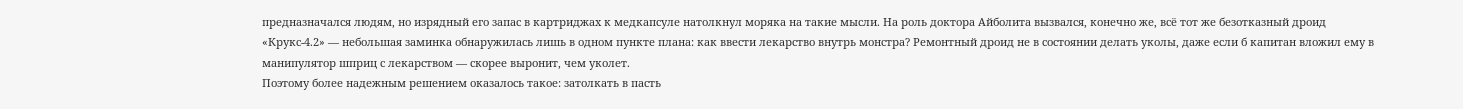предназначался людям, но изрядный его запас в картриджах к медкапсуле натолкнул моряка на такие мысли. На роль доктора Айболита вызвался, конечно же, всё тот же безотказный дроид «Крукс-4.2» — небольшая заминка обнаружилась лишь в одном пункте плана: как ввести лекарство внутрь монстра? Ремонтный дроид не в состоянии делать уколы, даже если б капитан вложил ему в манипулятор шприц с лекарством — скорее выронит, чем уколет.
Поэтому более надежным решением оказалось такое: затолкать в пасть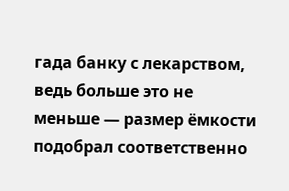гада банку с лекарством, ведь больше это не меньше — размер ёмкости подобрал соответственно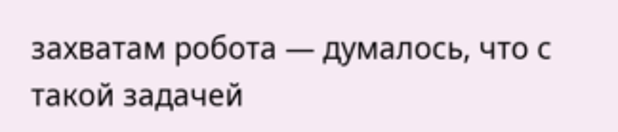захватам робота — думалось, что с такой задачей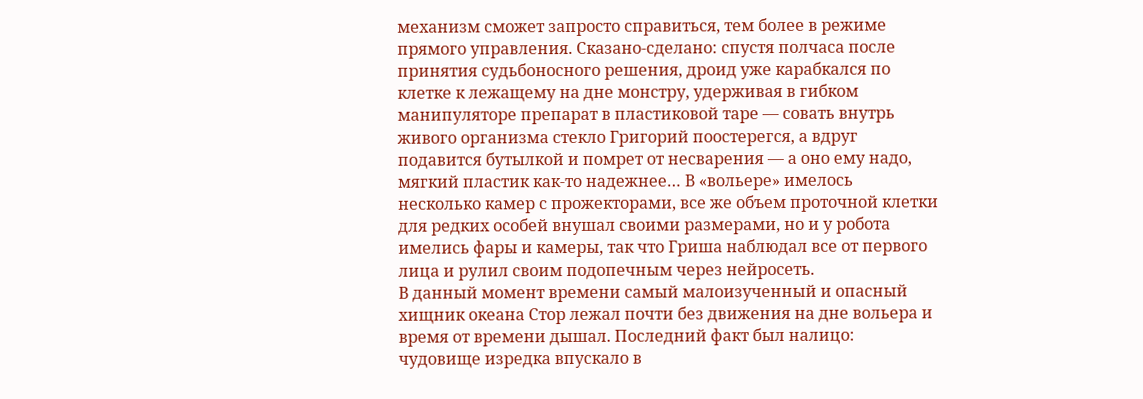механизм сможет запросто справиться, тем более в режиме прямого управления. Сказано-сделано: спустя полчаса после принятия судьбоносного решения, дроид уже карабкался по клетке к лежащему на дне монстру, удерживая в гибком манипуляторе препарат в пластиковой таре — совать внутрь живого организма стекло Григорий поостерегся, а вдруг подавится бутылкой и помрет от несварения — а оно ему надо, мягкий пластик как-то надежнее… В «вольере» имелось несколько камер с прожекторами, все же объем проточной клетки для редких особей внушал своими размерами, но и у робота имелись фары и камеры, так что Гриша наблюдал все от первого лица и рулил своим подопечным через нейросеть.
В данный момент времени самый малоизученный и опасный хищник океана Стор лежал почти без движения на дне вольера и время от времени дышал. Последний факт был налицо: чудовище изредка впускало в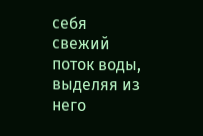себя свежий поток воды, выделяя из него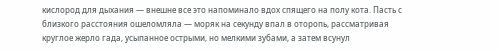кислород для дыхания — внешне все это напоминало вдох спящего на полу кота. Пасть с близкого расстояния ошеломляла — моряк на секунду впал в оторопь, рассматривая круглое жерло гада, усыпанное острыми, но мелкими зубами, а затем всунул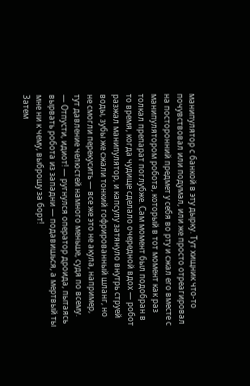манипулятор с банкой в эту дырку. Тут хищник что-то почувствовал или подумал, или же просто отреагировал на посторонний предмет у себя во рту и сжал его вместе с манипулятором робота, который в тот момент как раз толкал препарат поглубже. Сам момент был подобран в то время, когда чудище сделало очередной вдох — робот разжал манипулятор, и капсулу затянуло внутрь струей воды, зубы же сжали тонкий гофрированный шланг, но не смогли перекусить — все же это не акула, например, тут давление челюстей намного меньше, судя по всему.
— Отпусти, идиот! — ругнулся оператор дроида, пытаясь вырвать робота из западни — подавишься, а мертвый ты мне ни к чему, выброшу за борт!
Затем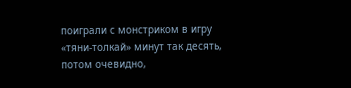поиграли с монстриком в игру «тяни-толкай» минут так десять, потом очевидно,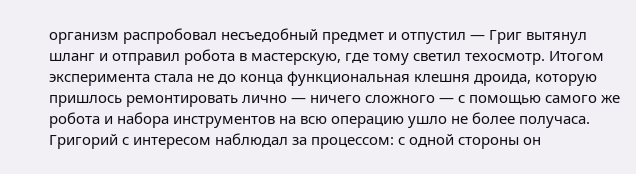организм распробовал несъедобный предмет и отпустил — Григ вытянул шланг и отправил робота в мастерскую, где тому светил техосмотр. Итогом эксперимента стала не до конца функциональная клешня дроида, которую пришлось ремонтировать лично — ничего сложного — с помощью самого же робота и набора инструментов на всю операцию ушло не более получаса. Григорий с интересом наблюдал за процессом: с одной стороны он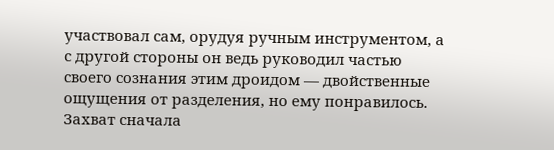участвовал сам, орудуя ручным инструментом, а с другой стороны он ведь руководил частью своего сознания этим дроидом — двойственные ощущения от разделения, но ему понравилось. Захват сначала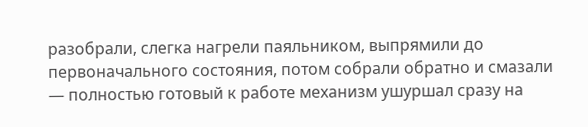разобрали, слегка нагрели паяльником, выпрямили до первоначального состояния, потом собрали обратно и смазали — полностью готовый к работе механизм ушуршал сразу на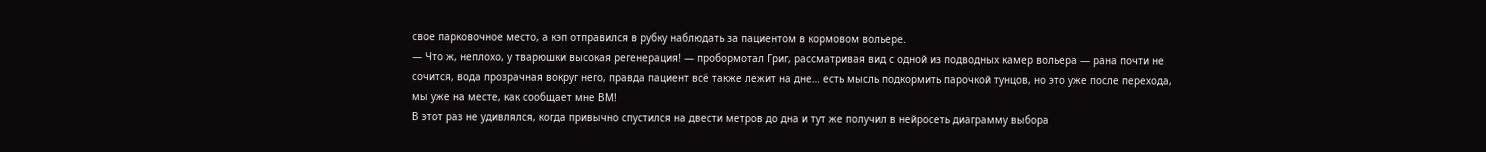свое парковочное место, а кэп отправился в рубку наблюдать за пациентом в кормовом вольере.
— Что ж, неплохо, у тварюшки высокая регенерация! — пробормотал Григ, рассматривая вид с одной из подводных камер вольера — рана почти не сочится, вода прозрачная вокруг него, правда пациент всё также лежит на дне… есть мысль подкормить парочкой тунцов, но это уже после перехода, мы уже на месте, как сообщает мне ВМ!
В этот раз не удивлялся, когда привычно спустился на двести метров до дна и тут же получил в нейросеть диаграмму выбора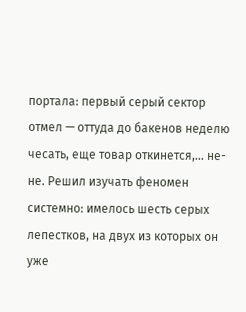портала: первый серый сектор отмел — оттуда до бакенов неделю чесать, еще товар откинется,… не-не. Решил изучать феномен системно: имелось шесть серых лепестков, на двух из которых он уже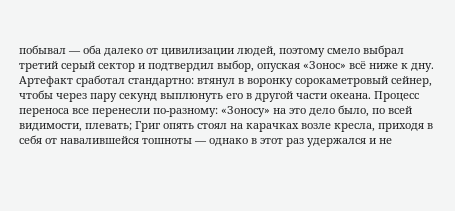побывал — оба далеко от цивилизации людей, поэтому смело выбрал третий серый сектор и подтвердил выбор, опуская «Зонос» всё ниже к дну. Артефакт сработал стандартно: втянул в воронку сорокаметровый сейнер, чтобы через пару секунд выплюнуть его в другой части океана. Процесс переноса все перенесли по-разному: «Зоносу» на это дело было, по всей видимости, плевать; Григ опять стоял на карачках возле кресла, приходя в себя от навалившейся тошноты — однако в этот раз удержался и не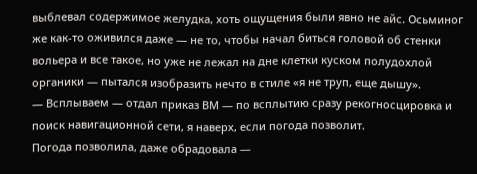выблевал содержимое желудка, хоть ощущения были явно не айс. Осьминог же как-то оживился даже — не то, чтобы начал биться головой об стенки вольера и все такое, но уже не лежал на дне клетки куском полудохлой органики — пытался изобразить нечто в стиле «я не труп, еще дышу».
— Всплываем — отдал приказ ВМ — по всплытию сразу рекогносцировка и поиск навигационной сети, я наверх, если погода позволит.
Погода позволила, даже обрадовала —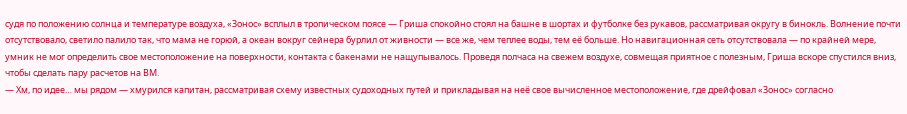судя по положению солнца и температуре воздуха, «Зонос» всплыл в тропическом поясе — Гриша спокойно стоял на башне в шортах и футболке без рукавов, рассматривая округу в бинокль. Волнение почти отсутствовало, светило палило так, что мама не горюй, а океан вокруг сейнера бурлил от живности — все же, чем теплее воды, тем её больше. Но навигационная сеть отсутствовала — по крайней мере, умник не мог определить свое местоположение на поверхности, контакта с бакенами не нащупывалось. Проведя полчаса на свежем воздухе, совмещая приятное с полезным, Гриша вскоре спустился вниз, чтобы сделать пару расчетов на ВМ.
— Хм, по идее… мы рядом — хмурился капитан, рассматривая схему известных судоходных путей и прикладывая на неё свое вычисленное местоположение, где дрейфовал «Зонос» согласно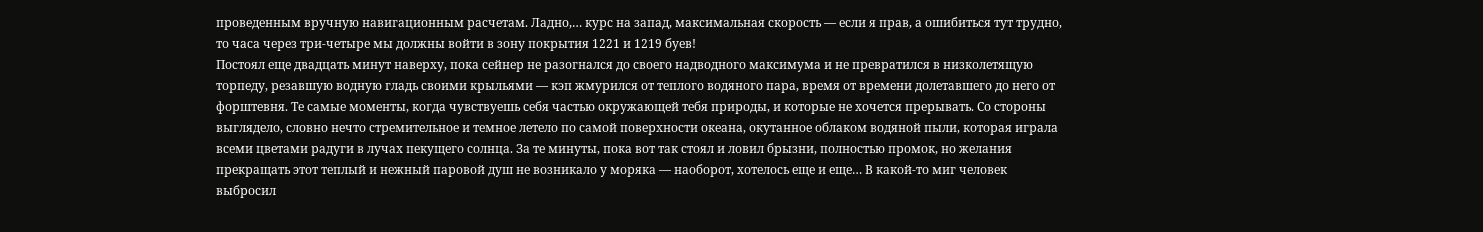проведенным вручную навигационным расчетам. Ладно,… курс на запад, максимальная скорость — если я прав, а ошибиться тут трудно, то часа через три-четыре мы должны войти в зону покрытия 1221 и 1219 буев!
Постоял еще двадцать минут наверху, пока сейнер не разогнался до своего надводного максимума и не превратился в низколетящую торпеду, резавшую водную гладь своими крыльями — кэп жмурился от теплого водяного пара, время от времени долетавшего до него от форштевня. Те самые моменты, когда чувствуешь себя частью окружающей тебя природы, и которые не хочется прерывать. Со стороны выглядело, словно нечто стремительное и темное летело по самой поверхности океана, окутанное облаком водяной пыли, которая играла всеми цветами радуги в лучах пекущего солнца. За те минуты, пока вот так стоял и ловил брызни, полностью промок, но желания прекращать этот теплый и нежный паровой душ не возникало у моряка — наоборот, хотелось еще и еще… В какой-то миг человек выбросил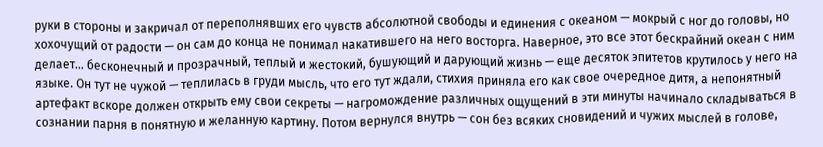руки в стороны и закричал от переполнявших его чувств абсолютной свободы и единения с океаном — мокрый с ног до головы, но хохочущий от радости — он сам до конца не понимал накатившего на него восторга. Наверное, это все этот бескрайний океан с ним делает… бесконечный и прозрачный, теплый и жестокий, бушующий и дарующий жизнь — еще десяток эпитетов крутилось у него на языке. Он тут не чужой — теплилась в груди мысль, что его тут ждали, стихия приняла его как свое очередное дитя, а непонятный артефакт вскоре должен открыть ему свои секреты — нагромождение различных ощущений в эти минуты начинало складываться в сознании парня в понятную и желанную картину. Потом вернулся внутрь — сон без всяких сновидений и чужих мыслей в голове,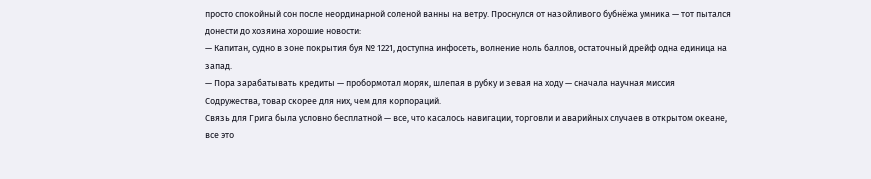просто спокойный сон после неординарной соленой ванны на ветру. Проснулся от назойливого бубнёжа умника — тот пытался донести до хозяина хорошие новости:
— Капитан, судно в зоне покрытия буя № 1221, доступна инфосеть, волнение ноль баллов, остаточный дрейф одна единица на запад.
— Пора зарабатывать кредиты — пробормотал моряк, шлепая в рубку и зевая на ходу — сначала научная миссия Содружества, товар скорее для них, чем для корпораций.
Связь для Грига была условно бесплатной — все, что касалось навигации, торговли и аварийных случаев в открытом океане, все это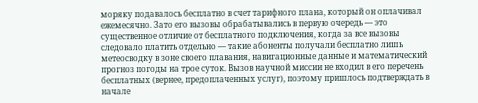моряку подавалось бесплатно в счет тарифного плана, который он оплачивал ежемесячно. Зато его вызовы обрабатывались в первую очередь — это существенное отличие от бесплатного подключения, когда за все вызовы следовало платить отдельно — такие абоненты получали бесплатно лишь метеосводку в зоне своего плавания, навигационные данные и математический прогноз погоды на трое суток. Вызов научной миссии не входил в его перечень бесплатных (вернее, предоплаченных услуг), поэтому пришлось подтверждать в начале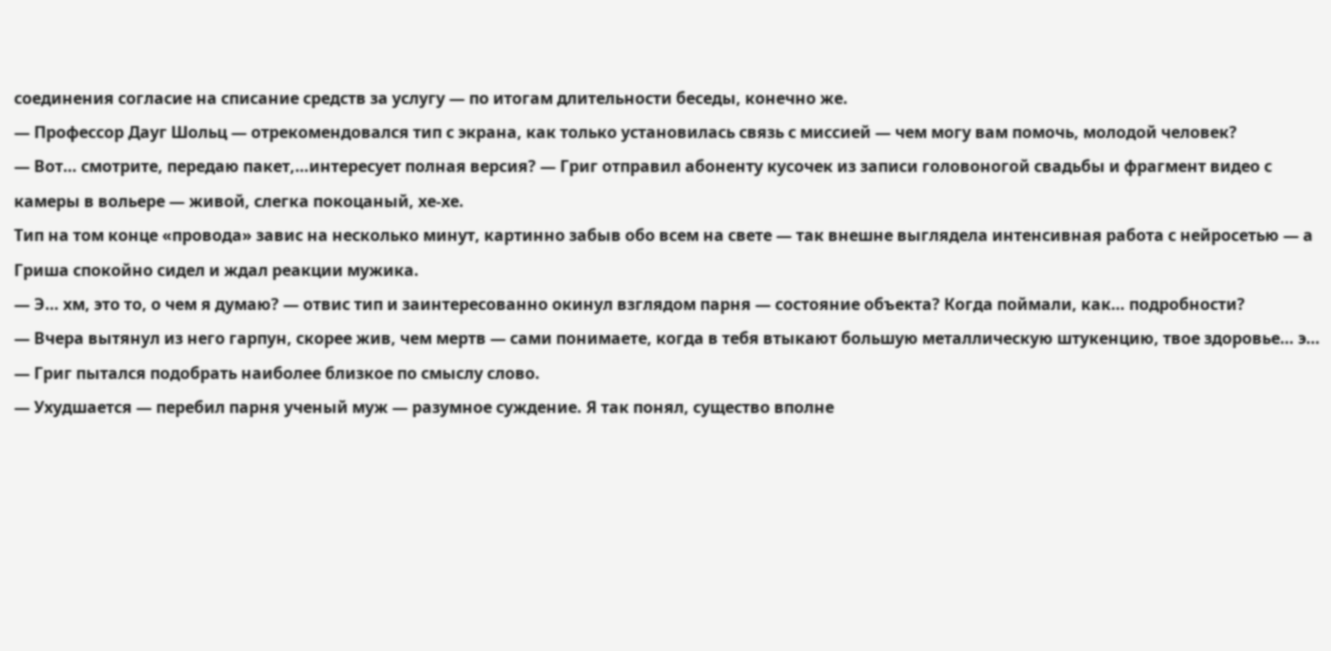соединения согласие на списание средств за услугу — по итогам длительности беседы, конечно же.
— Профессор Дауг Шольц — отрекомендовался тип с экрана, как только установилась связь с миссией — чем могу вам помочь, молодой человек?
— Вот… смотрите, передаю пакет,…интересует полная версия? — Григ отправил абоненту кусочек из записи головоногой свадьбы и фрагмент видео с камеры в вольере — живой, слегка покоцаный, хе-хе.
Тип на том конце «провода» завис на несколько минут, картинно забыв обо всем на свете — так внешне выглядела интенсивная работа с нейросетью — а Гриша спокойно сидел и ждал реакции мужика.
— Э… хм, это то, о чем я думаю? — отвис тип и заинтересованно окинул взглядом парня — состояние объекта? Когда поймали, как… подробности?
— Вчера вытянул из него гарпун, скорее жив, чем мертв — сами понимаете, когда в тебя втыкают большую металлическую штукенцию, твое здоровье… э… — Григ пытался подобрать наиболее близкое по смыслу слово.
— Ухудшается — перебил парня ученый муж — разумное суждение. Я так понял, существо вполне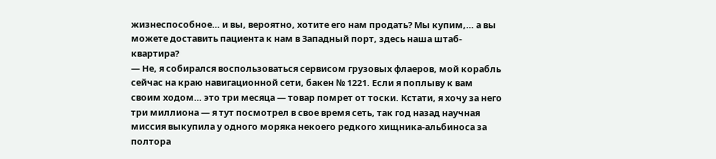жизнеспособное… и вы, вероятно, хотите его нам продать? Мы купим,… а вы можете доставить пациента к нам в Западный порт, здесь наша штаб-квартира?
— Не, я собирался воспользоваться сервисом грузовых флаеров, мой корабль сейчас на краю навигационной сети, бакен № 1221. Если я поплыву к вам своим ходом… это три месяца — товар помрет от тоски. Кстати, я хочу за него три миллиона — я тут посмотрел в свое время сеть, так год назад научная миссия выкупила у одного моряка некоего редкого хищника-альбиноса за полтора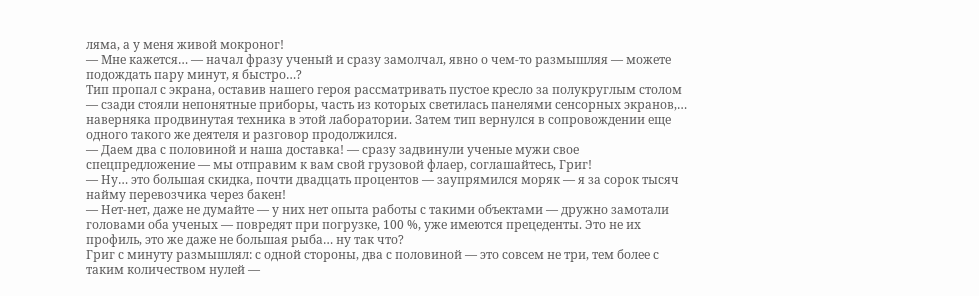ляма, а у меня живой мокроног!
— Мне кажется… — начал фразу ученый и сразу замолчал, явно о чем-то размышляя — можете подождать пару минут, я быстро…?
Тип пропал с экрана, оставив нашего героя рассматривать пустое кресло за полукруглым столом — сзади стояли непонятные приборы, часть из которых светилась панелями сенсорных экранов,… наверняка продвинутая техника в этой лаборатории. Затем тип вернулся в сопровождении еще одного такого же деятеля и разговор продолжился.
— Даем два с половиной и наша доставка! — сразу задвинули ученые мужи свое спецпредложение — мы отправим к вам свой грузовой флаер, соглашайтесь, Григ!
— Ну… это большая скидка, почти двадцать процентов — заупрямился моряк — я за сорок тысяч найму перевозчика через бакен!
— Нет-нет, даже не думайте — у них нет опыта работы с такими объектами — дружно замотали головами оба ученых — повредят при погрузке, 100 %, уже имеются прецеденты. Это не их профиль, это же даже не большая рыба… ну так что?
Григ с минуту размышлял: с одной стороны, два с половиной — это совсем не три, тем более с таким количеством нулей —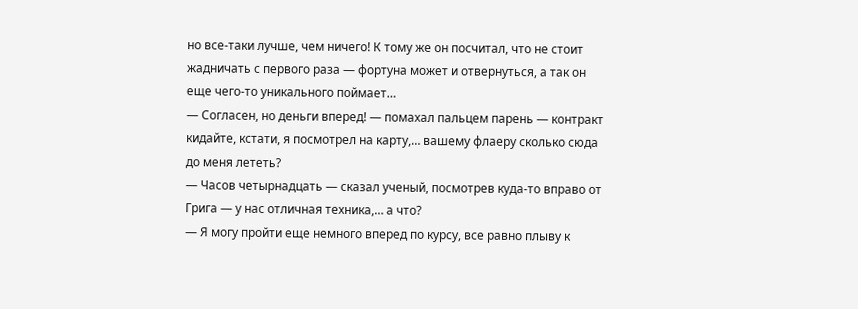но все-таки лучше, чем ничего! К тому же он посчитал, что не стоит жадничать с первого раза — фортуна может и отвернуться, а так он еще чего-то уникального поймает…
— Согласен, но деньги вперед! — помахал пальцем парень — контракт кидайте, кстати, я посмотрел на карту,… вашему флаеру сколько сюда до меня лететь?
— Часов четырнадцать — сказал ученый, посмотрев куда-то вправо от Грига — у нас отличная техника,… а что?
— Я могу пройти еще немного вперед по курсу, все равно плыву к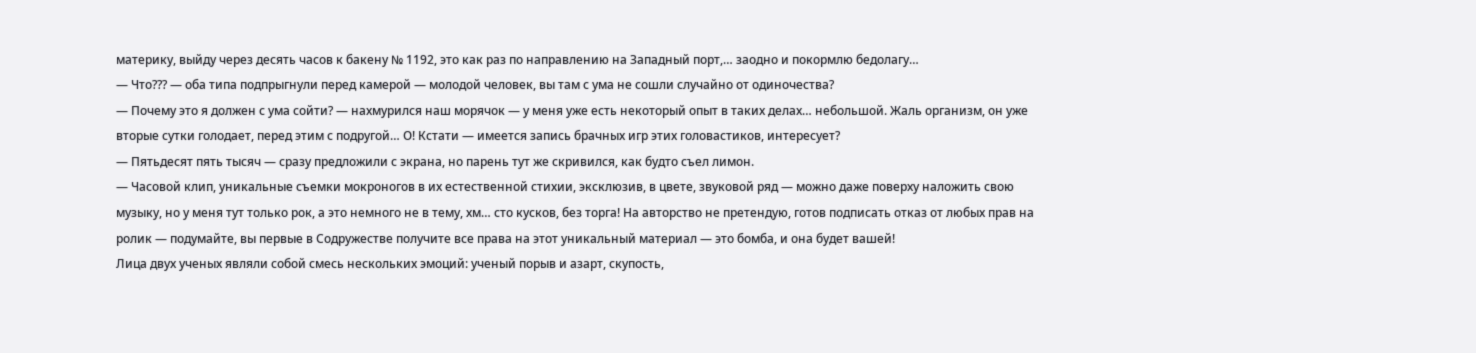материку, выйду через десять часов к бакену № 1192, это как раз по направлению на Западный порт,… заодно и покормлю бедолагу…
— Что??? — оба типа подпрыгнули перед камерой — молодой человек, вы там с ума не сошли случайно от одиночества?
— Почему это я должен с ума сойти? — нахмурился наш морячок — у меня уже есть некоторый опыт в таких делах… небольшой. Жаль организм, он уже вторые сутки голодает, перед этим с подругой… О! Кстати — имеется запись брачных игр этих головастиков, интересует?
— Пятьдесят пять тысяч — сразу предложили с экрана, но парень тут же скривился, как будто съел лимон.
— Часовой клип, уникальные съемки мокроногов в их естественной стихии, эксклюзив, в цвете, звуковой ряд — можно даже поверху наложить свою музыку, но у меня тут только рок, а это немного не в тему, хм… сто кусков, без торга! На авторство не претендую, готов подписать отказ от любых прав на ролик — подумайте, вы первые в Содружестве получите все права на этот уникальный материал — это бомба, и она будет вашей!
Лица двух ученых являли собой смесь нескольких эмоций: ученый порыв и азарт, скупость,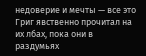недоверие и мечты — все это Григ явственно прочитал на их лбах, пока они в раздумьях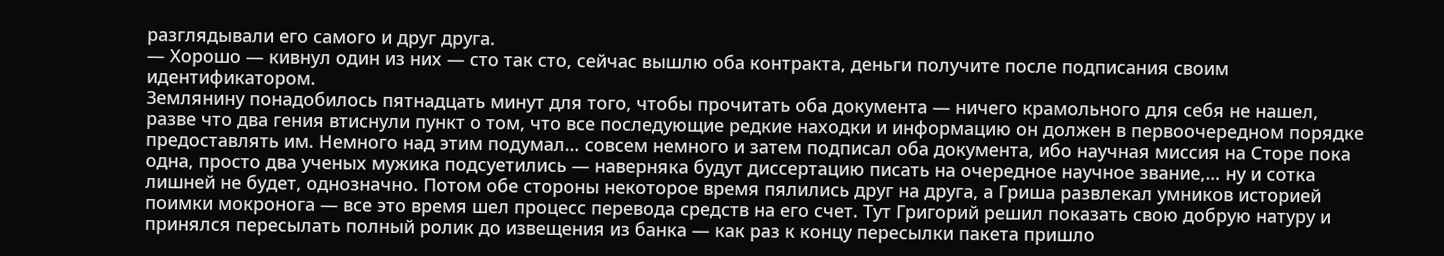разглядывали его самого и друг друга.
— Хорошо — кивнул один из них — сто так сто, сейчас вышлю оба контракта, деньги получите после подписания своим идентификатором.
Землянину понадобилось пятнадцать минут для того, чтобы прочитать оба документа — ничего крамольного для себя не нашел, разве что два гения втиснули пункт о том, что все последующие редкие находки и информацию он должен в первоочередном порядке предоставлять им. Немного над этим подумал… совсем немного и затем подписал оба документа, ибо научная миссия на Сторе пока одна, просто два ученых мужика подсуетились — наверняка будут диссертацию писать на очередное научное звание,… ну и сотка лишней не будет, однозначно. Потом обе стороны некоторое время пялились друг на друга, а Гриша развлекал умников историей поимки мокронога — все это время шел процесс перевода средств на его счет. Тут Григорий решил показать свою добрую натуру и принялся пересылать полный ролик до извещения из банка — как раз к концу пересылки пакета пришло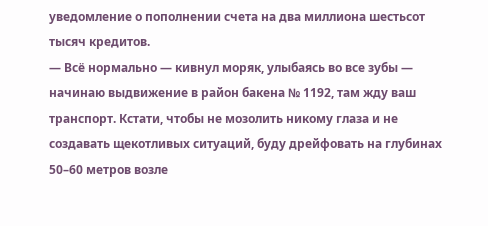уведомление о пополнении счета на два миллиона шестьсот тысяч кредитов.
— Всё нормально — кивнул моряк, улыбаясь во все зубы — начинаю выдвижение в район бакена № 1192, там жду ваш транспорт. Кстати, чтобы не мозолить никому глаза и не создавать щекотливых ситуаций, буду дрейфовать на глубинах 50–60 метров возле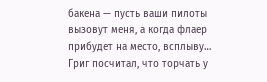бакена — пусть ваши пилоты вызовут меня, а когда флаер прибудет на место, всплыву…
Григ посчитал, что торчать у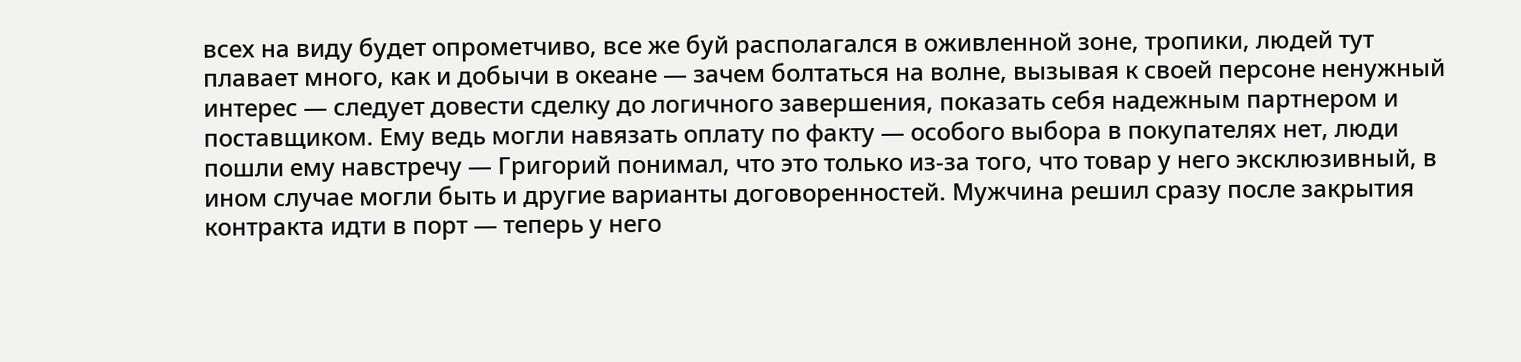всех на виду будет опрометчиво, все же буй располагался в оживленной зоне, тропики, людей тут плавает много, как и добычи в океане — зачем болтаться на волне, вызывая к своей персоне ненужный интерес — следует довести сделку до логичного завершения, показать себя надежным партнером и поставщиком. Ему ведь могли навязать оплату по факту — особого выбора в покупателях нет, люди пошли ему навстречу — Григорий понимал, что это только из-за того, что товар у него эксклюзивный, в ином случае могли быть и другие варианты договоренностей. Мужчина решил сразу после закрытия контракта идти в порт — теперь у него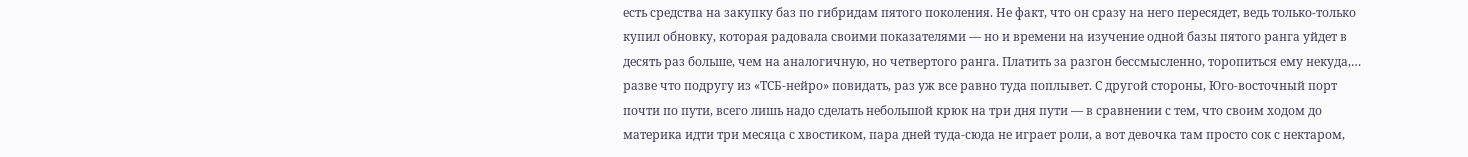есть средства на закупку баз по гибридам пятого поколения. Не факт, что он сразу на него пересядет, ведь только-только купил обновку, которая радовала своими показателями — но и времени на изучение одной базы пятого ранга уйдет в десять раз больше, чем на аналогичную, но четвертого ранга. Платить за разгон бессмысленно, торопиться ему некуда,… разве что подругу из «ТСБ-нейро» повидать, раз уж все равно туда поплывет. С другой стороны, Юго-восточный порт почти по пути, всего лишь надо сделать небольшой крюк на три дня пути — в сравнении с тем, что своим ходом до материка идти три месяца с хвостиком, пара дней туда-сюда не играет роли, а вот девочка там просто сок с нектаром,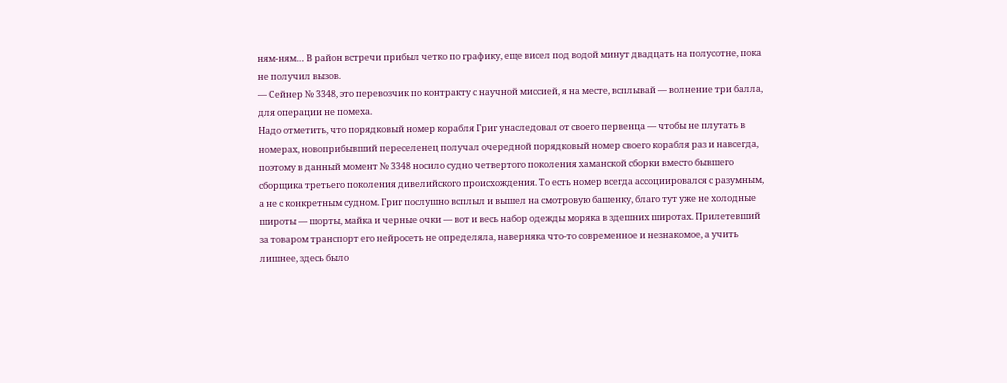ням-ням… В район встречи прибыл четко по графику, еще висел под водой минут двадцать на полусотне, пока не получил вызов.
— Сейнер № 3348, это перевозчик по контракту с научной миссией, я на месте, всплывай — волнение три балла, для операции не помеха.
Надо отметить, что порядковый номер корабля Григ унаследовал от своего первенца — чтобы не плутать в номерах, новоприбывший переселенец получал очередной порядковый номер своего корабля раз и навсегда, поэтому в данный момент № 3348 носило судно четвертого поколения хаманской сборки вместо бывшего сборщика третьего поколения дивелийского происхождения. То есть номер всегда ассоциировался с разумным, а не с конкретным судном. Григ послушно всплыл и вышел на смотровую башенку, благо тут уже не холодные широты — шорты, майка и черные очки — вот и весь набор одежды моряка в здешних широтах. Прилетевший за товаром транспорт его нейросеть не определяла, наверняка что-то современное и незнакомое, а учить лишнее, здесь было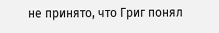не принято, что Григ понял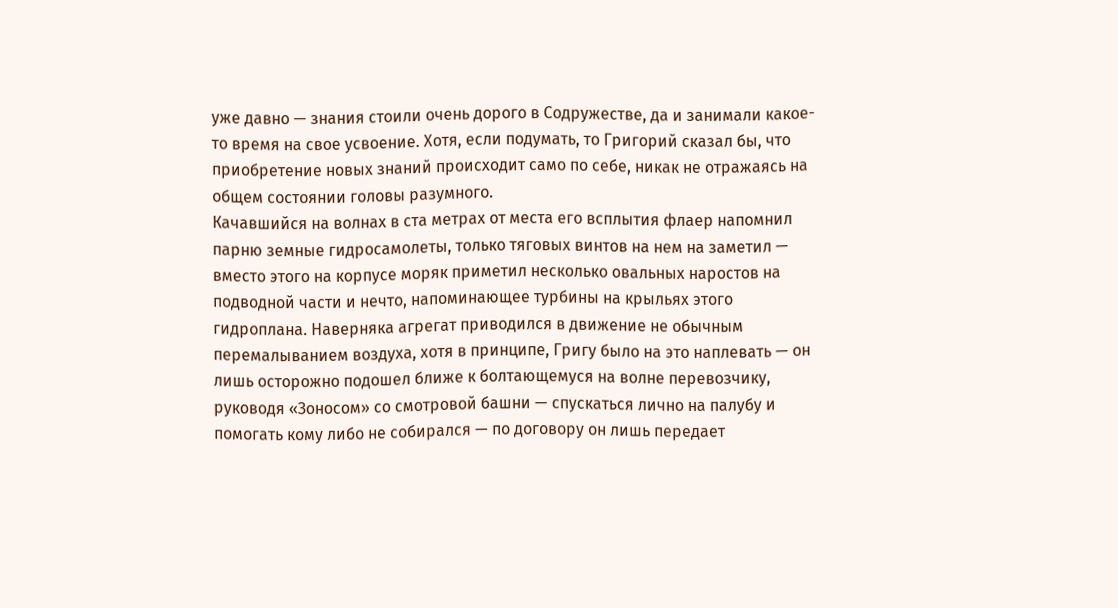уже давно — знания стоили очень дорого в Содружестве, да и занимали какое-то время на свое усвоение. Хотя, если подумать, то Григорий сказал бы, что приобретение новых знаний происходит само по себе, никак не отражаясь на общем состоянии головы разумного.
Качавшийся на волнах в ста метрах от места его всплытия флаер напомнил парню земные гидросамолеты, только тяговых винтов на нем на заметил — вместо этого на корпусе моряк приметил несколько овальных наростов на подводной части и нечто, напоминающее турбины на крыльях этого гидроплана. Наверняка агрегат приводился в движение не обычным перемалыванием воздуха, хотя в принципе, Григу было на это наплевать — он лишь осторожно подошел ближе к болтающемуся на волне перевозчику, руководя «Зоносом» со смотровой башни — спускаться лично на палубу и помогать кому либо не собирался — по договору он лишь передает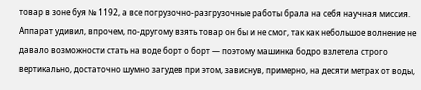товар в зоне буя № 1192, а все погрузочно-разгрузочные работы брала на себя научная миссия. Аппарат удивил, впрочем, по-другому взять товар он бы и не смог, так как небольшое волнение не давало возможности стать на воде борт о борт — поэтому машинка бодро взлетела строго вертикально, достаточно шумно загудев при этом, зависнув, примерно, на десяти метрах от воды,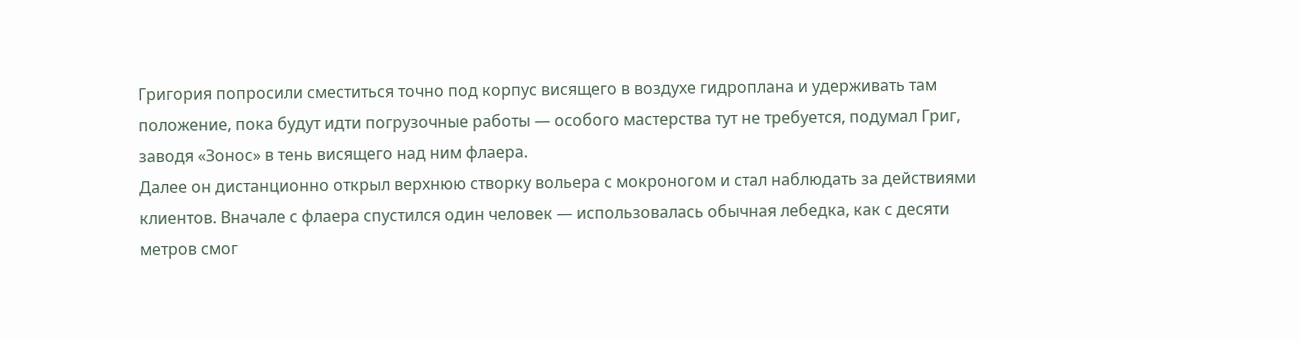Григория попросили сместиться точно под корпус висящего в воздухе гидроплана и удерживать там положение, пока будут идти погрузочные работы — особого мастерства тут не требуется, подумал Григ, заводя «Зонос» в тень висящего над ним флаера.
Далее он дистанционно открыл верхнюю створку вольера с мокроногом и стал наблюдать за действиями клиентов. Вначале с флаера спустился один человек — использовалась обычная лебедка, как с десяти метров смог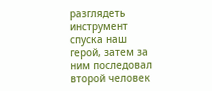разглядеть инструмент спуска наш герой, затем за ним последовал второй человек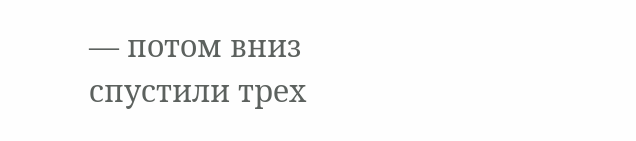— потом вниз спустили трех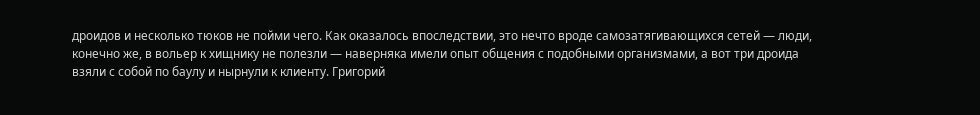дроидов и несколько тюков не пойми чего. Как оказалось впоследствии, это нечто вроде самозатягивающихся сетей — люди, конечно же, в вольер к хищнику не полезли — наверняка имели опыт общения с подобными организмами, а вот три дроида взяли с собой по баулу и нырнули к клиенту. Григорий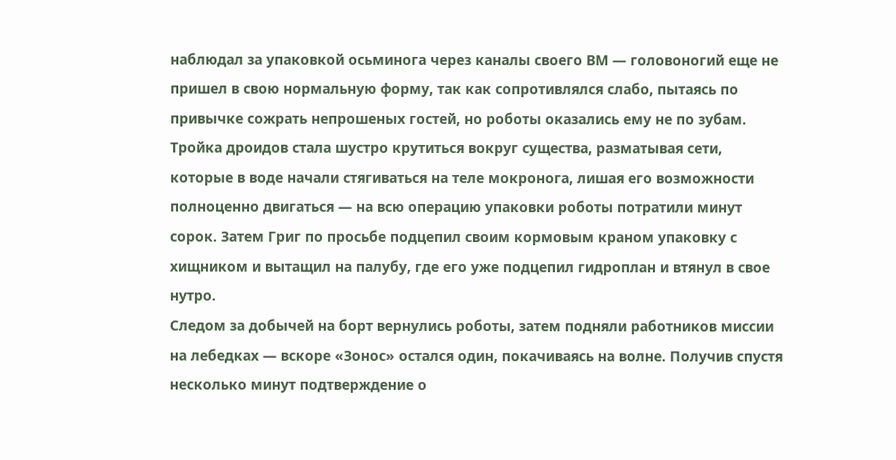наблюдал за упаковкой осьминога через каналы своего ВМ — головоногий еще не пришел в свою нормальную форму, так как сопротивлялся слабо, пытаясь по привычке сожрать непрошеных гостей, но роботы оказались ему не по зубам. Тройка дроидов стала шустро крутиться вокруг существа, разматывая сети, которые в воде начали стягиваться на теле мокронога, лишая его возможности полноценно двигаться — на всю операцию упаковки роботы потратили минут сорок. Затем Григ по просьбе подцепил своим кормовым краном упаковку с хищником и вытащил на палубу, где его уже подцепил гидроплан и втянул в свое нутро.
Следом за добычей на борт вернулись роботы, затем подняли работников миссии на лебедках — вскоре «Зонос» остался один, покачиваясь на волне. Получив спустя несколько минут подтверждение о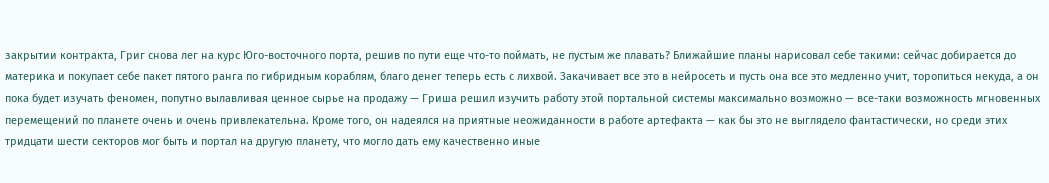закрытии контракта, Григ снова лег на курс Юго-восточного порта, решив по пути еще что-то поймать, не пустым же плавать? Ближайшие планы нарисовал себе такими: сейчас добирается до материка и покупает себе пакет пятого ранга по гибридным кораблям, благо денег теперь есть с лихвой. Закачивает все это в нейросеть и пусть она все это медленно учит, торопиться некуда, а он пока будет изучать феномен, попутно вылавливая ценное сырье на продажу — Гриша решил изучить работу этой портальной системы максимально возможно — все-таки возможность мгновенных перемещений по планете очень и очень привлекательна. Кроме того, он надеялся на приятные неожиданности в работе артефакта — как бы это не выглядело фантастически, но среди этих тридцати шести секторов мог быть и портал на другую планету, что могло дать ему качественно иные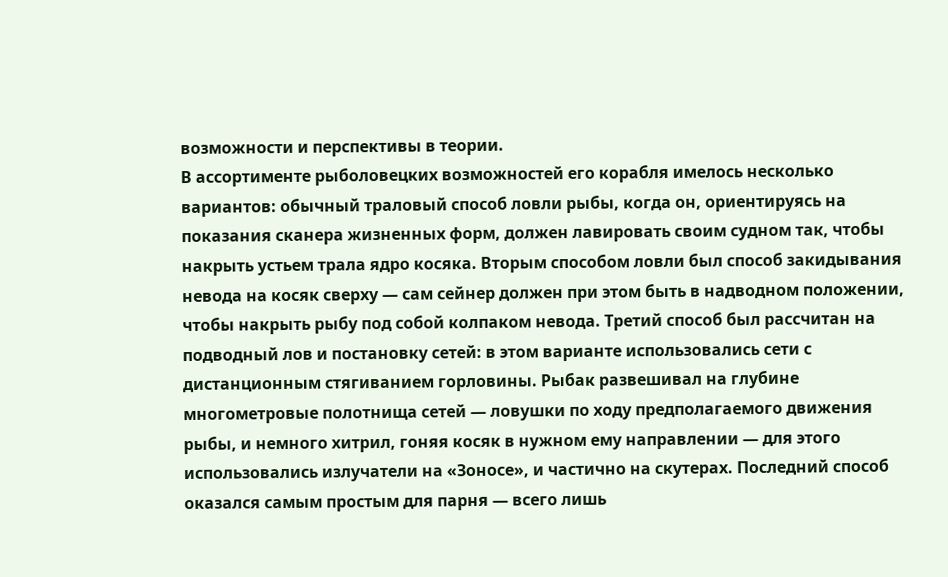возможности и перспективы в теории.
В ассортименте рыболовецких возможностей его корабля имелось несколько вариантов: обычный траловый способ ловли рыбы, когда он, ориентируясь на показания сканера жизненных форм, должен лавировать своим судном так, чтобы накрыть устьем трала ядро косяка. Вторым способом ловли был способ закидывания невода на косяк сверху — сам сейнер должен при этом быть в надводном положении, чтобы накрыть рыбу под собой колпаком невода. Третий способ был рассчитан на подводный лов и постановку сетей: в этом варианте использовались сети с дистанционным стягиванием горловины. Рыбак развешивал на глубине многометровые полотнища сетей — ловушки по ходу предполагаемого движения рыбы, и немного хитрил, гоняя косяк в нужном ему направлении — для этого использовались излучатели на «Зоносе», и частично на скутерах. Последний способ оказался самым простым для парня — всего лишь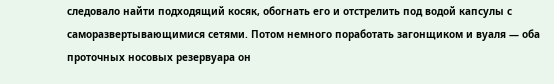следовало найти подходящий косяк, обогнать его и отстрелить под водой капсулы с саморазвертывающимися сетями. Потом немного поработать загонщиком и вуаля — оба проточных носовых резервуара он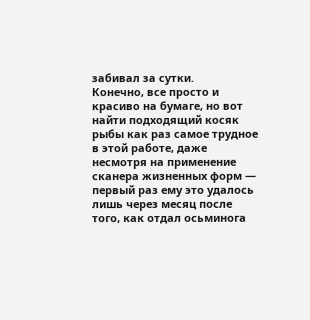забивал за сутки.
Конечно, все просто и красиво на бумаге, но вот найти подходящий косяк рыбы как раз самое трудное в этой работе, даже несмотря на применение сканера жизненных форм — первый раз ему это удалось лишь через месяц после того, как отдал осьминога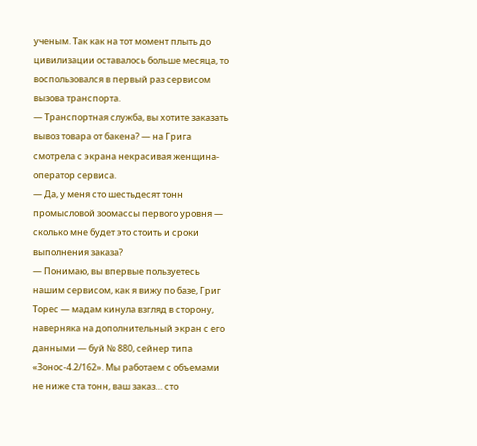ученым. Так как на тот момент плыть до цивилизации оставалось больше месяца, то воспользовался в первый раз сервисом вызова транспорта.
— Транспортная служба, вы хотите заказать вывоз товара от бакена? — на Грига смотрела с экрана некрасивая женщина-оператор сервиса.
— Да, у меня сто шестьдесят тонн промысловой зоомассы первого уровня — сколько мне будет это стоить и сроки выполнения заказа?
— Понимаю, вы впервые пользуетесь нашим сервисом, как я вижу по базе, Григ Торес — мадам кинула взгляд в сторону, наверняка на дополнительный экран с его данными — буй № 880, сейнер типа «Зонос-4.2/162». Мы работаем с объемами не ниже ста тонн, ваш заказ… сто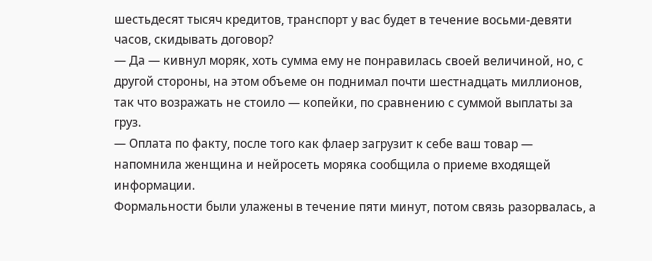шестьдесят тысяч кредитов, транспорт у вас будет в течение восьми-девяти часов, скидывать договор?
— Да — кивнул моряк, хоть сумма ему не понравилась своей величиной, но, с другой стороны, на этом объеме он поднимал почти шестнадцать миллионов, так что возражать не стоило — копейки, по сравнению с суммой выплаты за груз.
— Оплата по факту, после того как флаер загрузит к себе ваш товар — напомнила женщина и нейросеть моряка сообщила о приеме входящей информации.
Формальности были улажены в течение пяти минут, потом связь разорвалась, а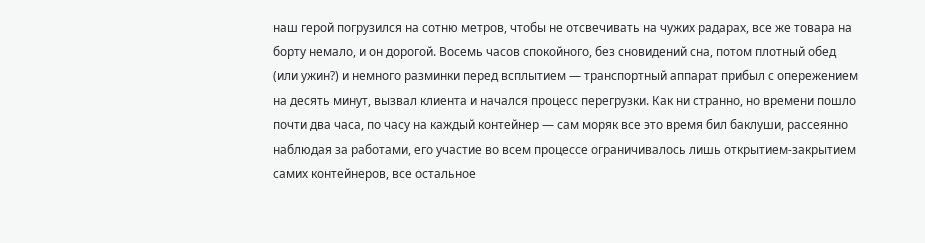наш герой погрузился на сотню метров, чтобы не отсвечивать на чужих радарах, все же товара на борту немало, и он дорогой. Восемь часов спокойного, без сновидений сна, потом плотный обед (или ужин?) и немного разминки перед всплытием — транспортный аппарат прибыл с опережением на десять минут, вызвал клиента и начался процесс перегрузки. Как ни странно, но времени пошло почти два часа, по часу на каждый контейнер — сам моряк все это время бил баклуши, рассеянно наблюдая за работами, его участие во всем процессе ограничивалось лишь открытием-закрытием самих контейнеров, все остальное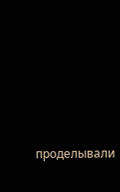проделывали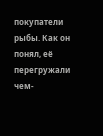покупатели рыбы. Как он понял, её перегружали чем-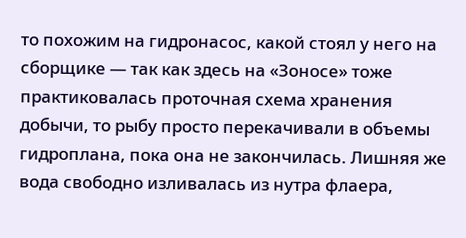то похожим на гидронасос, какой стоял у него на сборщике — так как здесь на «Зоносе» тоже практиковалась проточная схема хранения добычи, то рыбу просто перекачивали в объемы гидроплана, пока она не закончилась. Лишняя же вода свободно изливалась из нутра флаера,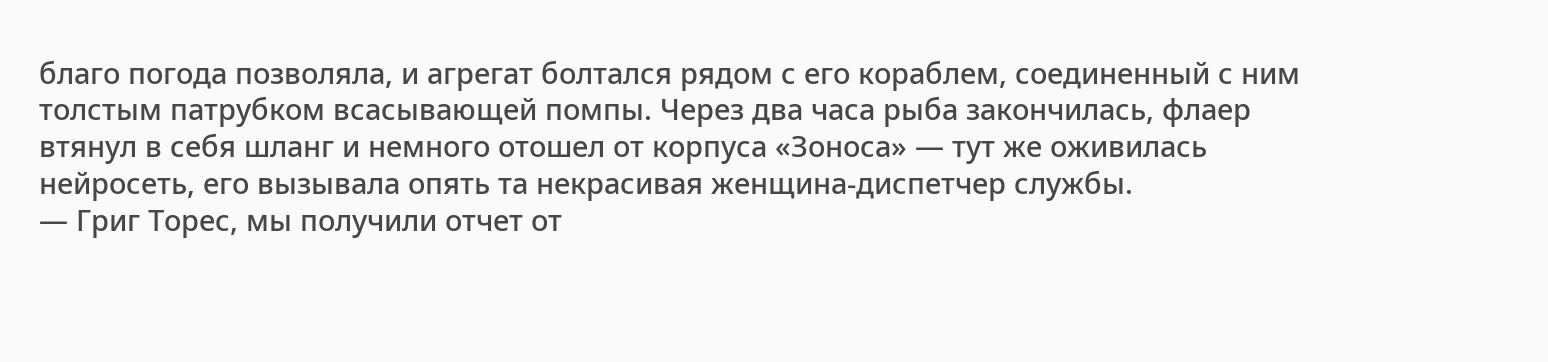благо погода позволяла, и агрегат болтался рядом с его кораблем, соединенный с ним толстым патрубком всасывающей помпы. Через два часа рыба закончилась, флаер втянул в себя шланг и немного отошел от корпуса «Зоноса» — тут же оживилась нейросеть, его вызывала опять та некрасивая женщина-диспетчер службы.
— Григ Торес, мы получили отчет от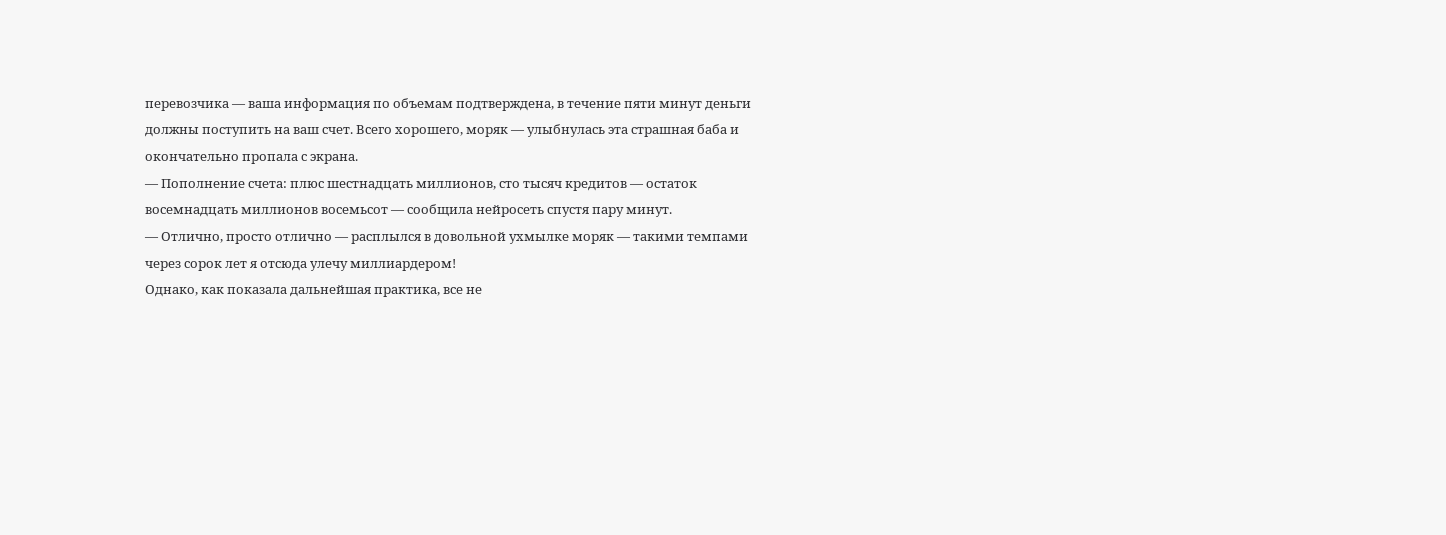перевозчика — ваша информация по объемам подтверждена, в течение пяти минут деньги должны поступить на ваш счет. Всего хорошего, моряк — улыбнулась эта страшная баба и окончательно пропала с экрана.
— Пополнение счета: плюс шестнадцать миллионов, сто тысяч кредитов — остаток восемнадцать миллионов восемьсот — сообщила нейросеть спустя пару минут.
— Отлично, просто отлично — расплылся в довольной ухмылке моряк — такими темпами через сорок лет я отсюда улечу миллиардером!
Однако, как показала дальнейшая практика, все не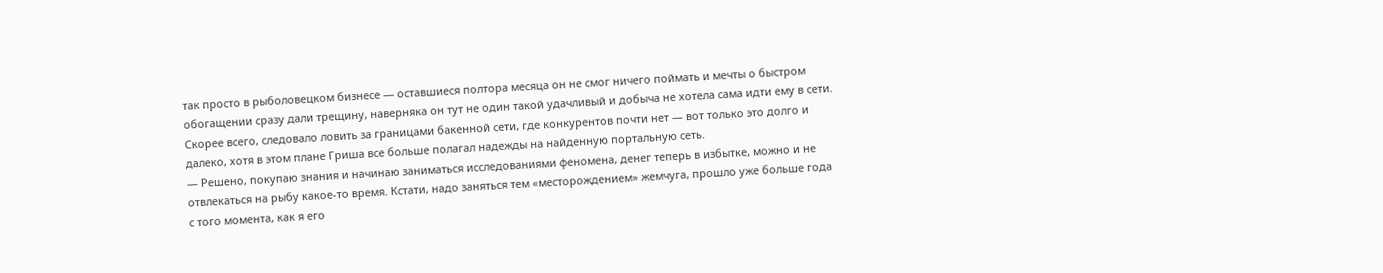так просто в рыболовецком бизнесе — оставшиеся полтора месяца он не смог ничего поймать и мечты о быстром обогащении сразу дали трещину, наверняка он тут не один такой удачливый и добыча не хотела сама идти ему в сети. Скорее всего, следовало ловить за границами бакенной сети, где конкурентов почти нет — вот только это долго и далеко, хотя в этом плане Гриша все больше полагал надежды на найденную портальную сеть.
— Решено, покупаю знания и начинаю заниматься исследованиями феномена, денег теперь в избытке, можно и не отвлекаться на рыбу какое-то время. Кстати, надо заняться тем «месторождением» жемчуга, прошло уже больше года с того момента, как я его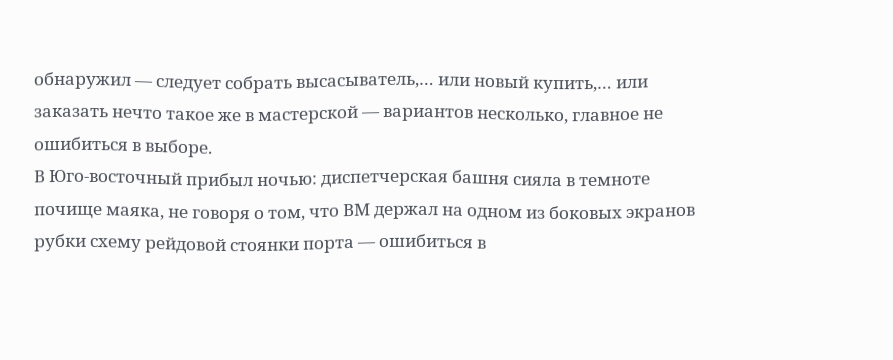обнаружил — следует собрать высасыватель,… или новый купить,… или заказать нечто такое же в мастерской — вариантов несколько, главное не ошибиться в выборе.
В Юго-восточный прибыл ночью: диспетчерская башня сияла в темноте почище маяка, не говоря о том, что ВМ держал на одном из боковых экранов рубки схему рейдовой стоянки порта — ошибиться в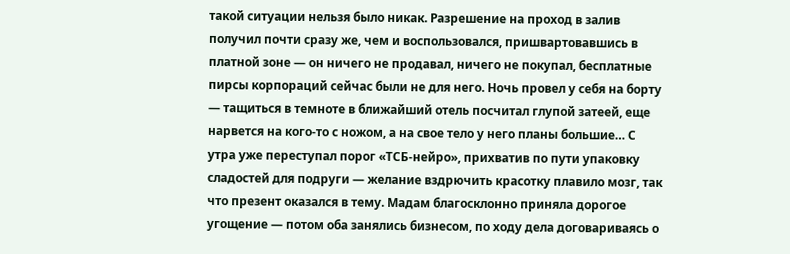такой ситуации нельзя было никак. Разрешение на проход в залив получил почти сразу же, чем и воспользовался, пришвартовавшись в платной зоне — он ничего не продавал, ничего не покупал, бесплатные пирсы корпораций сейчас были не для него. Ночь провел у себя на борту — тащиться в темноте в ближайший отель посчитал глупой затеей, еще нарвется на кого-то с ножом, а на свое тело у него планы большие… С утра уже переступал порог «ТСБ-нейро», прихватив по пути упаковку сладостей для подруги — желание вздрючить красотку плавило мозг, так что презент оказался в тему. Мадам благосклонно приняла дорогое угощение — потом оба занялись бизнесом, по ходу дела договариваясь о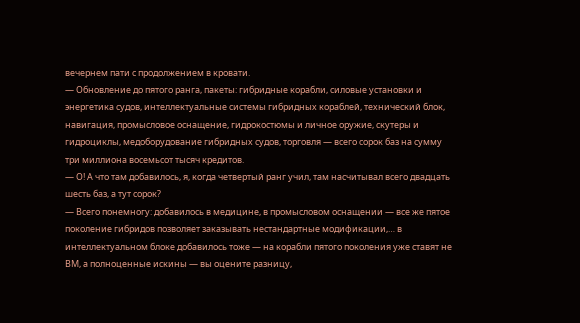вечернем пати с продолжением в кровати.
— Обновление до пятого ранга, пакеты: гибридные корабли, силовые установки и энергетика судов, интеллектуальные системы гибридных кораблей, технический блок, навигация, промысловое оснащение, гидрокостюмы и личное оружие, скутеры и гидроциклы, медоборудование гибридных судов, торговля — всего сорок баз на сумму три миллиона восемьсот тысяч кредитов.
— О! А что там добавилось, я, когда четвертый ранг учил, там насчитывал всего двадцать шесть баз, а тут сорок?
— Всего понемногу: добавилось в медицине, в промысловом оснащении — все же пятое поколение гибридов позволяет заказывать нестандартные модификации,… в интеллектуальном блоке добавилось тоже — на корабли пятого поколения уже ставят не ВМ, а полноценные искины — вы оцените разницу,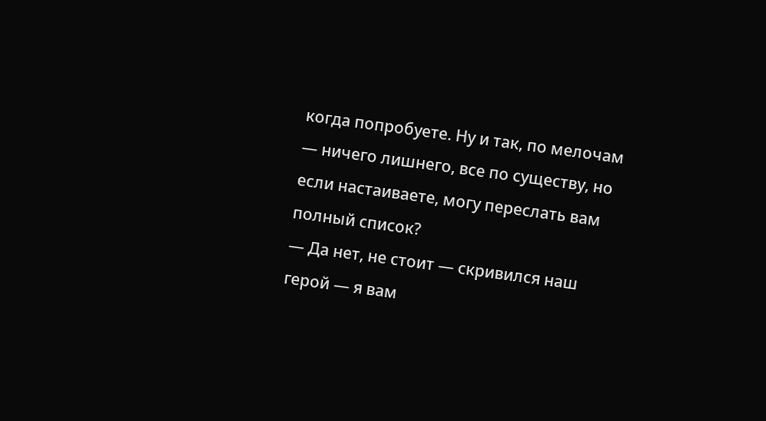когда попробуете. Ну и так, по мелочам — ничего лишнего, все по существу, но если настаиваете, могу переслать вам полный список?
— Да нет, не стоит — скривился наш герой — я вам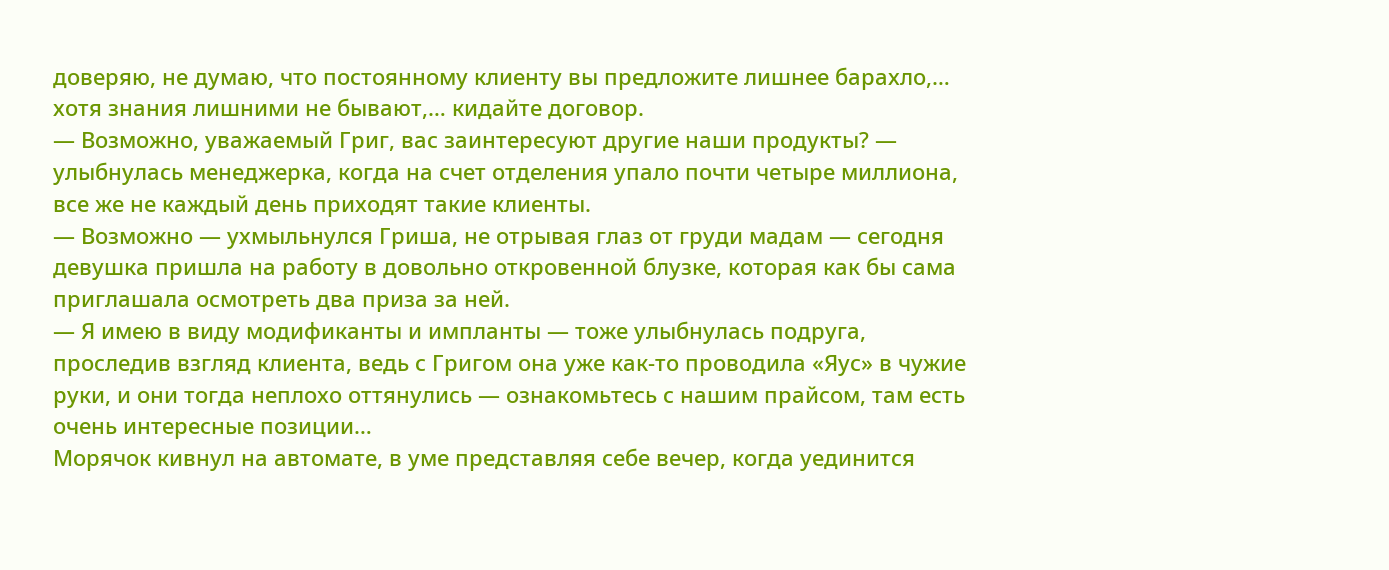доверяю, не думаю, что постоянному клиенту вы предложите лишнее барахло,… хотя знания лишними не бывают,… кидайте договор.
— Возможно, уважаемый Григ, вас заинтересуют другие наши продукты? — улыбнулась менеджерка, когда на счет отделения упало почти четыре миллиона, все же не каждый день приходят такие клиенты.
— Возможно — ухмыльнулся Гриша, не отрывая глаз от груди мадам — сегодня девушка пришла на работу в довольно откровенной блузке, которая как бы сама приглашала осмотреть два приза за ней.
— Я имею в виду модификанты и импланты — тоже улыбнулась подруга, проследив взгляд клиента, ведь с Григом она уже как-то проводила «Яус» в чужие руки, и они тогда неплохо оттянулись — ознакомьтесь с нашим прайсом, там есть очень интересные позиции…
Морячок кивнул на автомате, в уме представляя себе вечер, когда уединится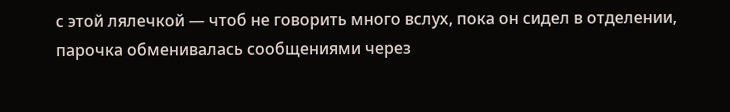с этой лялечкой — чтоб не говорить много вслух, пока он сидел в отделении, парочка обменивалась сообщениями через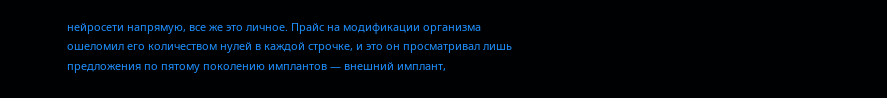нейросети напрямую, все же это личное. Прайс на модификации организма ошеломил его количеством нулей в каждой строчке, и это он просматривал лишь предложения по пятому поколению имплантов — внешний имплант,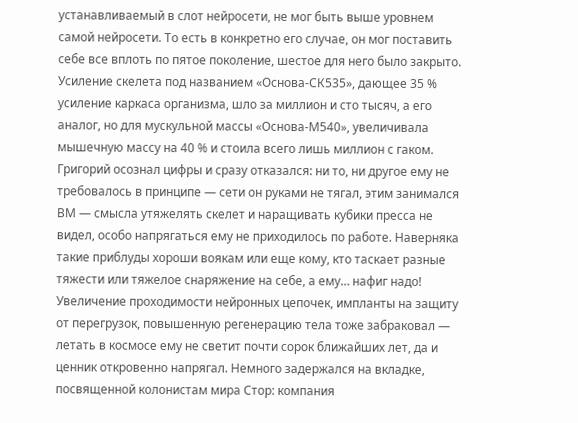устанавливаемый в слот нейросети, не мог быть выше уровнем самой нейросети. То есть в конкретно его случае, он мог поставить себе все вплоть по пятое поколение, шестое для него было закрыто. Усиление скелета под названием «Основа-СК535», дающее 35 % усиление каркаса организма, шло за миллион и сто тысяч, а его аналог, но для мускульной массы «Основа-М540», увеличивала мышечную массу на 40 % и стоила всего лишь миллион с гаком. Григорий осознал цифры и сразу отказался: ни то, ни другое ему не требовалось в принципе — сети он руками не тягал, этим занимался ВМ — смысла утяжелять скелет и наращивать кубики пресса не видел, особо напрягаться ему не приходилось по работе. Наверняка такие приблуды хороши воякам или еще кому, кто таскает разные тяжести или тяжелое снаряжение на себе, а ему… нафиг надо!
Увеличение проходимости нейронных цепочек, импланты на защиту от перегрузок, повышенную регенерацию тела тоже забраковал — летать в космосе ему не светит почти сорок ближайших лет, да и ценник откровенно напрягал. Немного задержался на вкладке, посвященной колонистам мира Стор: компания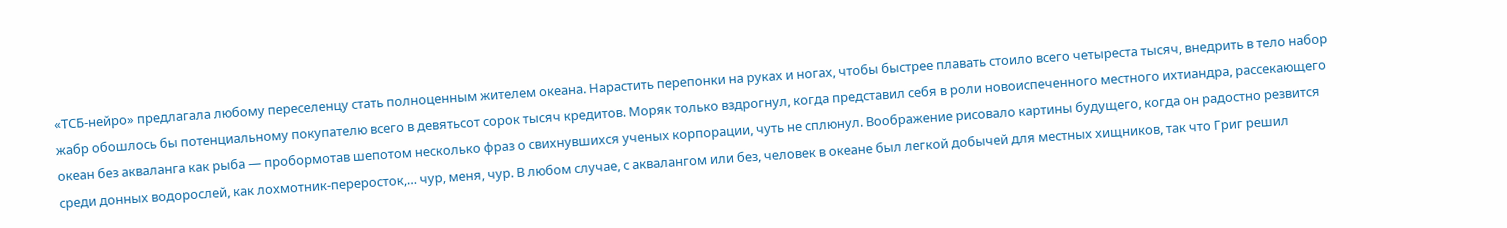«ТСБ-нейро» предлагала любому переселенцу стать полноценным жителем океана. Нарастить перепонки на руках и ногах, чтобы быстрее плавать стоило всего четыреста тысяч, внедрить в тело набор жабр обошлось бы потенциальному покупателю всего в девятьсот сорок тысяч кредитов. Моряк только вздрогнул, когда представил себя в роли новоиспеченного местного ихтиандра, рассекающего океан без акваланга как рыба — пробормотав шепотом несколько фраз о свихнувшихся ученых корпорации, чуть не сплюнул. Воображение рисовало картины будущего, когда он радостно резвится среди донных водорослей, как лохмотник-переросток,… чур, меня, чур. В любом случае, с аквалангом или без, человек в океане был легкой добычей для местных хищников, так что Григ решил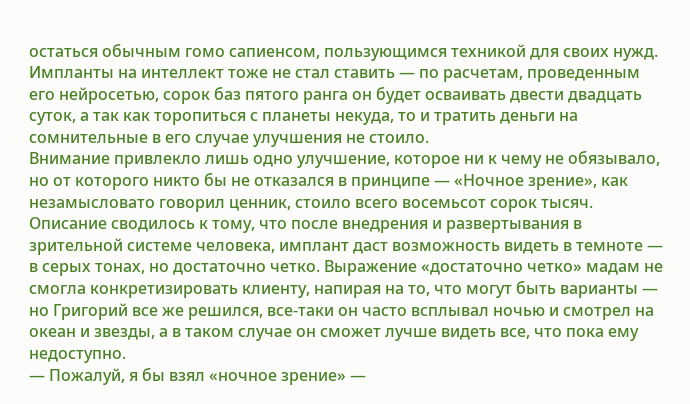остаться обычным гомо сапиенсом, пользующимся техникой для своих нужд. Импланты на интеллект тоже не стал ставить — по расчетам, проведенным его нейросетью, сорок баз пятого ранга он будет осваивать двести двадцать суток, а так как торопиться с планеты некуда, то и тратить деньги на сомнительные в его случае улучшения не стоило.
Внимание привлекло лишь одно улучшение, которое ни к чему не обязывало, но от которого никто бы не отказался в принципе — «Ночное зрение», как незамысловато говорил ценник, стоило всего восемьсот сорок тысяч. Описание сводилось к тому, что после внедрения и развертывания в зрительной системе человека, имплант даст возможность видеть в темноте — в серых тонах, но достаточно четко. Выражение «достаточно четко» мадам не смогла конкретизировать клиенту, напирая на то, что могут быть варианты — но Григорий все же решился, все-таки он часто всплывал ночью и смотрел на океан и звезды, а в таком случае он сможет лучше видеть все, что пока ему недоступно.
— Пожалуй, я бы взял «ночное зрение» —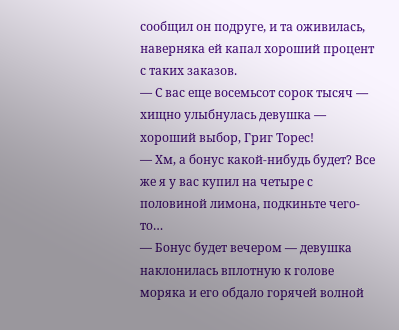сообщил он подруге, и та оживилась, наверняка ей капал хороший процент с таких заказов.
— С вас еще восемьсот сорок тысяч — хищно улыбнулась девушка — хороший выбор, Григ Торес!
— Хм, а бонус какой-нибудь будет? Все же я у вас купил на четыре с половиной лимона, подкиньте чего-то…
— Бонус будет вечером — девушка наклонилась вплотную к голове моряка и его обдало горячей волной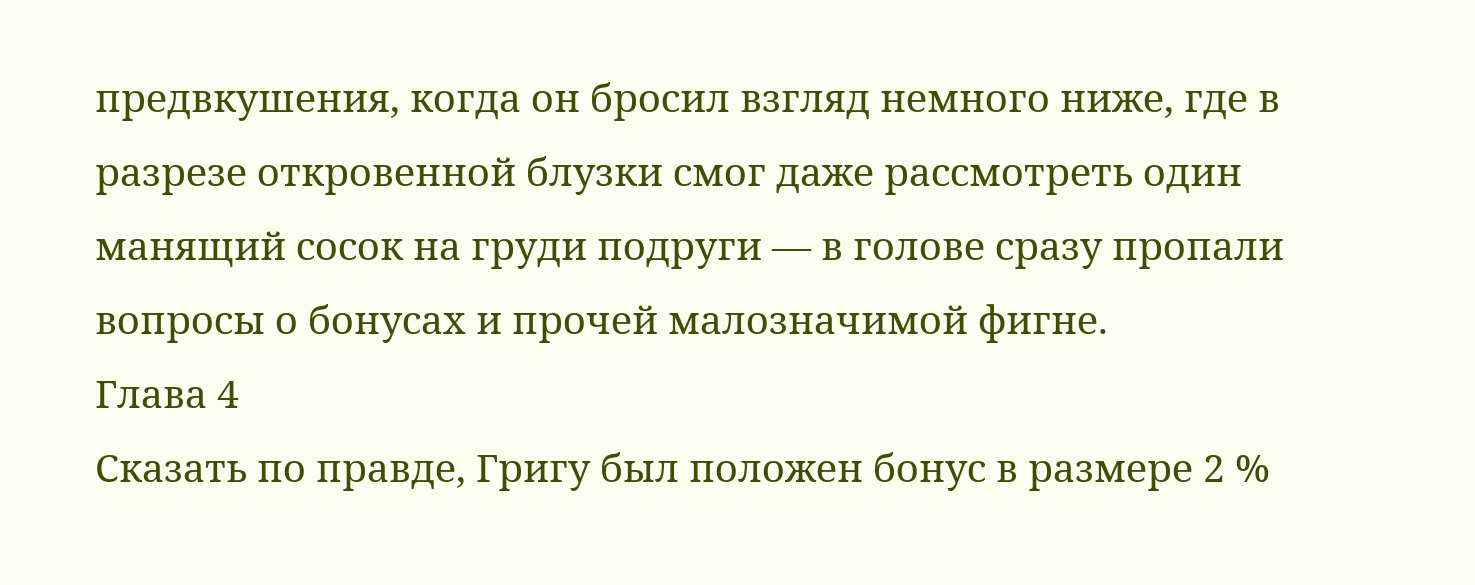предвкушения, когда он бросил взгляд немного ниже, где в разрезе откровенной блузки смог даже рассмотреть один манящий сосок на груди подруги — в голове сразу пропали вопросы о бонусах и прочей малозначимой фигне.
Глава 4
Сказать по правде, Григу был положен бонус в размере 2 %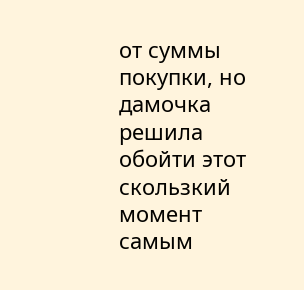от суммы покупки, но дамочка решила обойти этот скользкий момент самым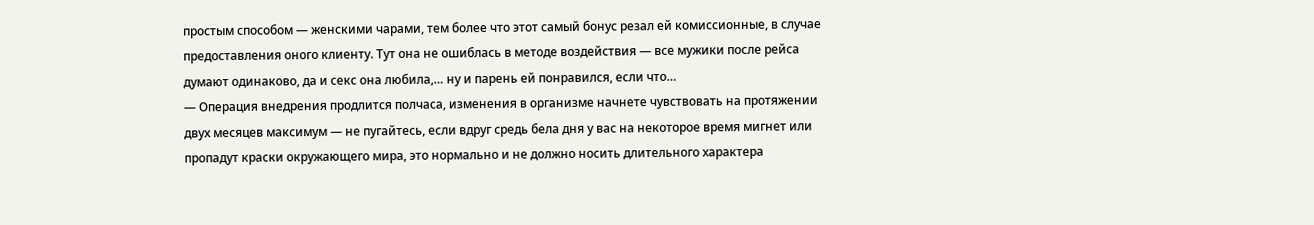простым способом — женскими чарами, тем более что этот самый бонус резал ей комиссионные, в случае предоставления оного клиенту. Тут она не ошиблась в методе воздействия — все мужики после рейса думают одинаково, да и секс она любила,… ну и парень ей понравился, если что…
— Операция внедрения продлится полчаса, изменения в организме начнете чувствовать на протяжении двух месяцев максимум — не пугайтесь, если вдруг средь бела дня у вас на некоторое время мигнет или пропадут краски окружающего мира, это нормально и не должно носить длительного характера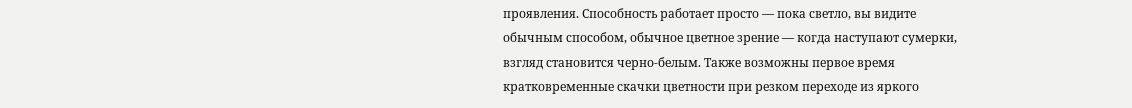проявления. Способность работает просто — пока светло, вы видите обычным способом, обычное цветное зрение — когда наступают сумерки, взгляд становится черно-белым. Также возможны первое время кратковременные скачки цветности при резком переходе из яркого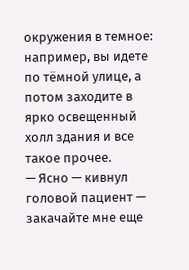окружения в темное: например, вы идете по тёмной улице, а потом заходите в ярко освещенный холл здания и все такое прочее.
— Ясно — кивнул головой пациент — закачайте мне еще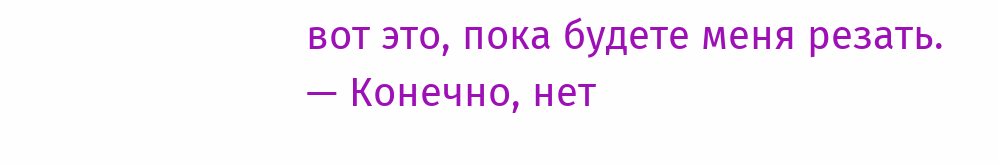вот это, пока будете меня резать.
— Конечно, нет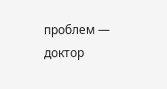проблем — доктор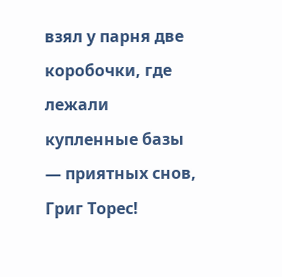взял у парня две коробочки, где лежали купленные базы — приятных снов, Григ Торес!